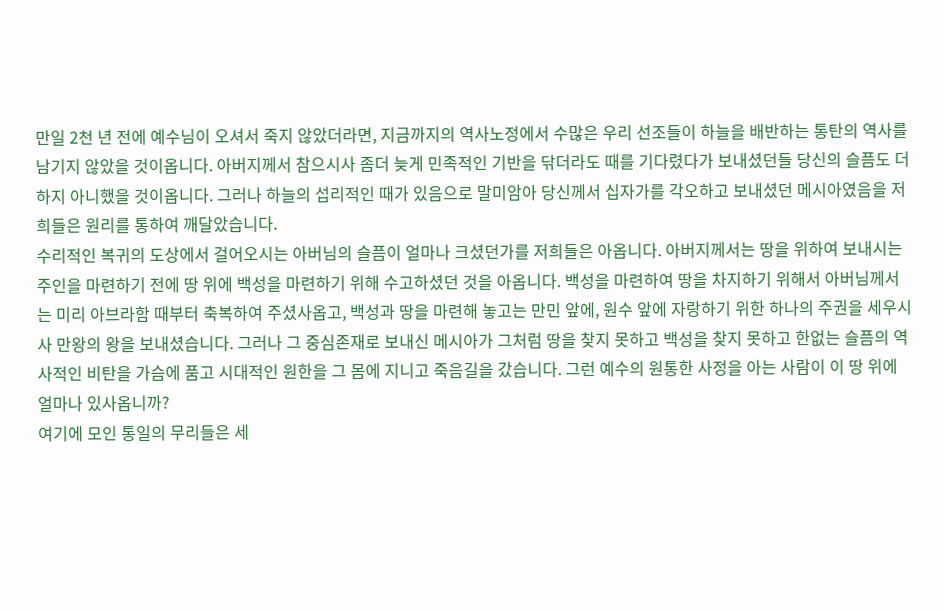만일 2천 년 전에 예수님이 오셔서 죽지 않았더라면, 지금까지의 역사노정에서 수많은 우리 선조들이 하늘을 배반하는 통탄의 역사를 남기지 않았을 것이옵니다. 아버지께서 참으시사 좀더 늦게 민족적인 기반을 닦더라도 때를 기다렸다가 보내셨던들 당신의 슬픔도 더하지 아니했을 것이옵니다. 그러나 하늘의 섭리적인 때가 있음으로 말미암아 당신께서 십자가를 각오하고 보내셨던 메시아였음을 저희들은 원리를 통하여 깨달았습니다.
수리적인 복귀의 도상에서 걸어오시는 아버님의 슬픔이 얼마나 크셨던가를 저희들은 아옵니다. 아버지께서는 땅을 위하여 보내시는 주인을 마련하기 전에 땅 위에 백성을 마련하기 위해 수고하셨던 것을 아옵니다. 백성을 마련하여 땅을 차지하기 위해서 아버님께서는 미리 아브라함 때부터 축복하여 주셨사옵고, 백성과 땅을 마련해 놓고는 만민 앞에, 원수 앞에 자랑하기 위한 하나의 주권을 세우시사 만왕의 왕을 보내셨습니다. 그러나 그 중심존재로 보내신 메시아가 그처럼 땅을 찾지 못하고 백성을 찾지 못하고 한없는 슬픔의 역사적인 비탄을 가슴에 품고 시대적인 원한을 그 몸에 지니고 죽음길을 갔습니다. 그런 예수의 원통한 사정을 아는 사람이 이 땅 위에 얼마나 있사옵니까?
여기에 모인 통일의 무리들은 세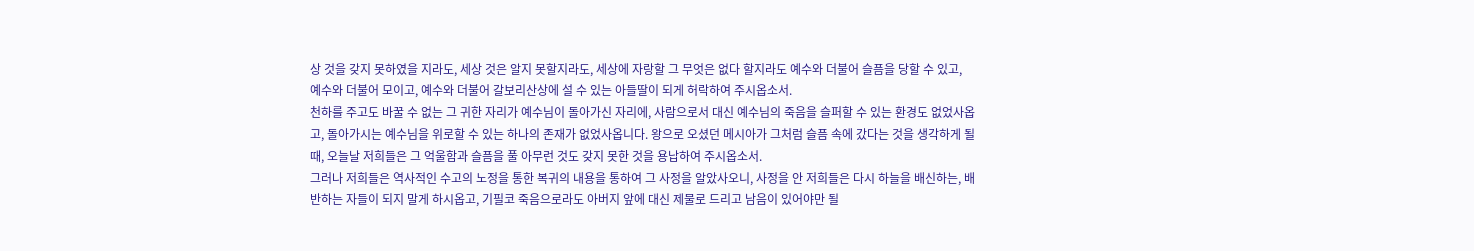상 것을 갖지 못하였을 지라도, 세상 것은 알지 못할지라도, 세상에 자랑할 그 무엇은 없다 할지라도 예수와 더불어 슬픔을 당할 수 있고, 예수와 더불어 모이고, 예수와 더불어 갈보리산상에 설 수 있는 아들딸이 되게 허락하여 주시옵소서.
천하를 주고도 바꿀 수 없는 그 귀한 자리가 예수님이 돌아가신 자리에, 사람으로서 대신 예수님의 죽음을 슬퍼할 수 있는 환경도 없었사옵고, 돌아가시는 예수님을 위로할 수 있는 하나의 존재가 없었사옵니다. 왕으로 오셨던 메시아가 그처럼 슬픔 속에 갔다는 것을 생각하게 될 때, 오늘날 저희들은 그 억울함과 슬픔을 풀 아무런 것도 갖지 못한 것을 용납하여 주시옵소서.
그러나 저희들은 역사적인 수고의 노정을 통한 복귀의 내용을 통하여 그 사정을 알았사오니, 사정을 안 저희들은 다시 하늘을 배신하는, 배반하는 자들이 되지 말게 하시옵고, 기필코 죽음으로라도 아버지 앞에 대신 제물로 드리고 남음이 있어야만 될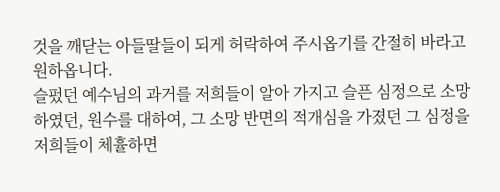것을 깨닫는 아들딸들이 되게 허락하여 주시옵기를 간절히 바라고 원하옵니다.
슬펐던 예수님의 과거를 저희들이 알아 가지고 슬픈 심정으로 소망하였던, 원수를 대하여, 그 소망 반면의 적개심을 가졌던 그 심정을 저희들이 체휼하면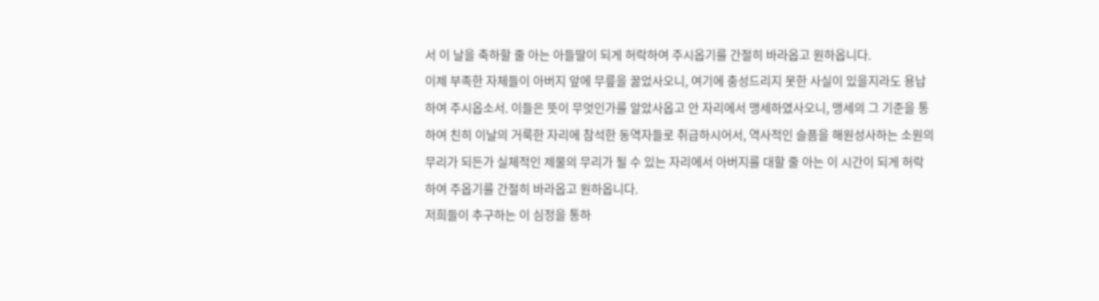서 이 날을 축하할 줄 아는 아들딸이 되게 허락하여 주시옵기를 간절히 바라옵고 원하옵니다.
이제 부족한 자체들이 아버지 앞에 무릎을 꿇었사오니, 여기에 충성드리지 못한 사실이 있을지라도 용납하여 주시옵소서. 이들은 뜻이 무엇인가를 알았사옵고 안 자리에서 맹세하였사오니, 맹세의 그 기준을 통하여 친히 이날의 거룩한 자리에 참석한 동역자들로 취급하시어서, 역사적인 슬픔을 해원성사하는 소원의 무리가 되든가 실체적인 제물의 무리가 될 수 있는 자리에서 아버지를 대할 줄 아는 이 시간이 되게 허락하여 주옵기를 간절히 바라옵고 원하옵니다.
저희들이 추구하는 이 심정을 통하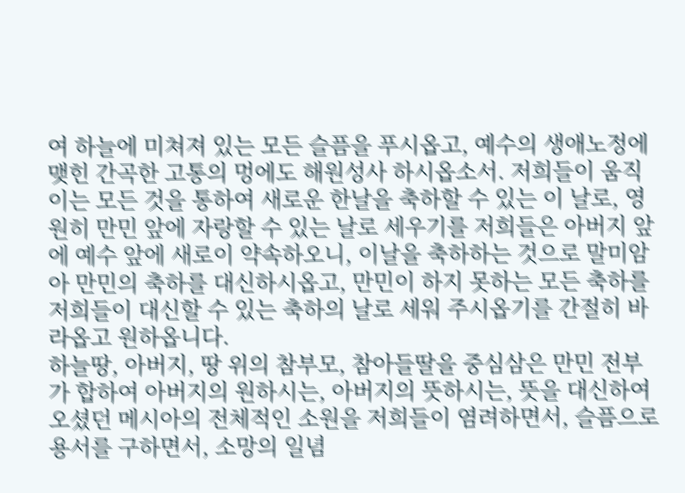여 하늘에 미쳐져 있는 모든 슬픔을 푸시옵고, 예수의 생애노정에 맺힌 간곡한 고통의 멍에도 해원성사 하시옵소서. 저희들이 움직이는 모든 것을 통하여 새로운 한날을 축하할 수 있는 이 날로, 영원히 만민 앞에 자랑할 수 있는 날로 세우기를 저희들은 아버지 앞에 예수 앞에 새로이 약속하오니, 이날을 축하하는 것으로 말미암아 만민의 축하를 대신하시옵고, 만민이 하지 못하는 모든 축하를 저희들이 대신할 수 있는 축하의 날로 세워 주시옵기를 간절히 바라옵고 원하옵니다.
하늘땅, 아버지, 땅 위의 참부모, 참아들딸을 중심삼은 만민 전부가 합하여 아버지의 원하시는, 아버지의 뜻하시는, 뜻을 대신하여 오셨던 메시아의 전체적인 소원을 저희들이 염려하면서, 슬픔으로 용서를 구하면서, 소망의 일념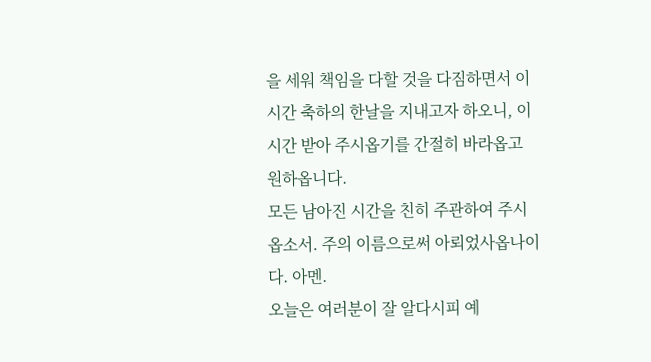을 세워 책임을 다할 것을 다짐하면서 이 시간 축하의 한날을 지내고자 하오니, 이 시간 받아 주시옵기를 간절히 바라옵고 원하옵니다.
모든 남아진 시간을 친히 주관하여 주시옵소서. 주의 이름으로써 아뢰었사옵나이다. 아멘.
오늘은 여러분이 잘 알다시피 예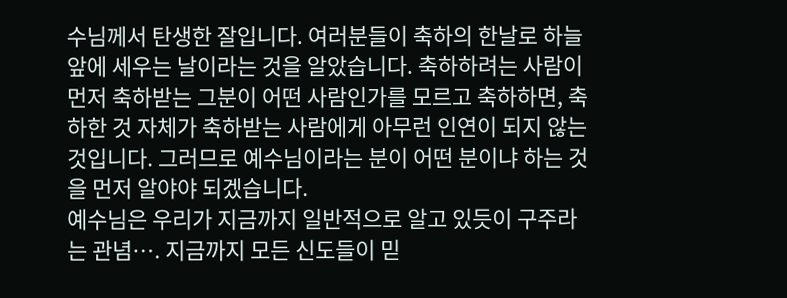수님께서 탄생한 잘입니다. 여러분들이 축하의 한날로 하늘 앞에 세우는 날이라는 것을 알았습니다. 축하하려는 사람이 먼저 축하받는 그분이 어떤 사람인가를 모르고 축하하면, 축하한 것 자체가 축하받는 사람에게 아무런 인연이 되지 않는 것입니다. 그러므로 예수님이라는 분이 어떤 분이냐 하는 것을 먼저 알야야 되겠습니다.
예수님은 우리가 지금까지 일반적으로 알고 있듯이 구주라는 관념…. 지금까지 모든 신도들이 믿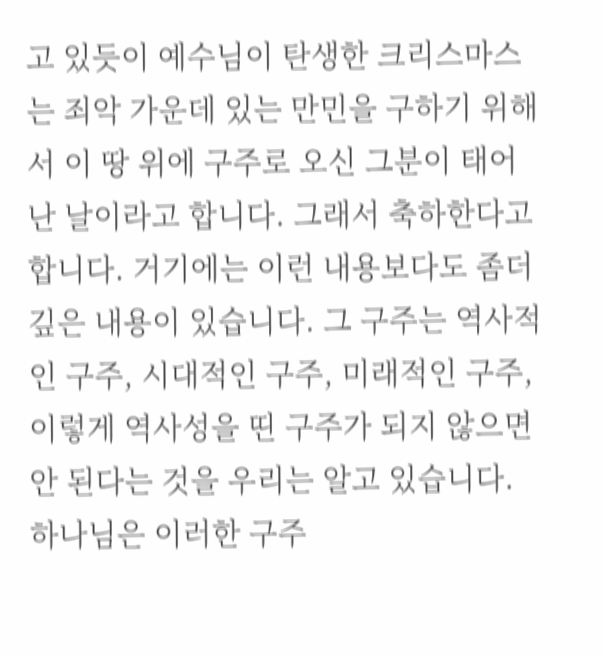고 있듯이 예수님이 탄생한 크리스마스는 죄악 가운데 있는 만민을 구하기 위해서 이 땅 위에 구주로 오신 그분이 태어난 날이라고 합니다. 그래서 축하한다고 합니다. 거기에는 이런 내용보다도 좀더 깊은 내용이 있습니다. 그 구주는 역사적인 구주, 시대적인 구주, 미래적인 구주, 이렇게 역사성을 띤 구주가 되지 않으면 안 된다는 것을 우리는 알고 있습니다.
하나님은 이러한 구주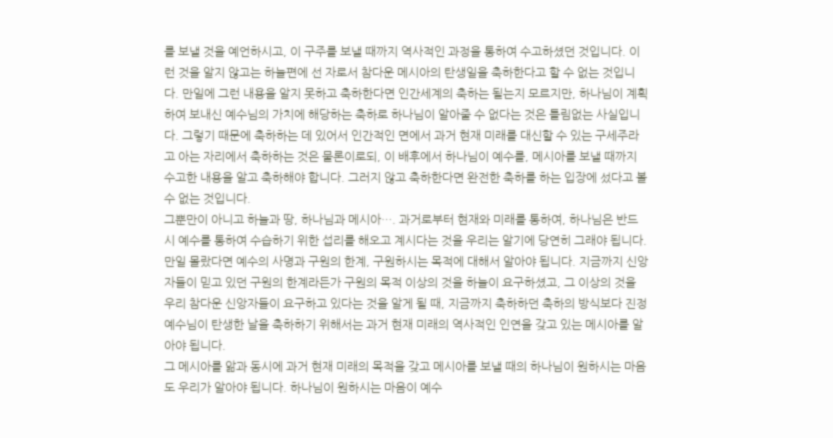를 보낼 것을 예언하시고, 이 구주를 보낼 때까지 역사적인 과정을 통하여 수고하셨던 것입니다. 이런 것을 알지 않고는 하늘편에 선 자로서 참다운 메시아의 탄생일을 축하한다고 할 수 없는 것입니다. 만일에 그런 내용을 알지 못하고 축하한다면 인간세계의 축하는 될는지 모르지만, 하나님이 계획하여 보내신 예수님의 가치에 해당하는 축하로 하나님이 알아줄 수 없다는 것은 틀림없는 사실입니다. 그렇기 때문에 축하하는 데 있어서 인간적인 면에서 과거 현재 미래를 대신할 수 있는 구세주라고 아는 자리에서 축하하는 것은 물론이로되, 이 배후에서 하나님이 예수를, 메시아를 보낼 때까지 수고한 내용을 알고 축하해야 합니다. 그러지 않고 축하한다면 완전한 축하를 하는 입장에 섰다고 볼 수 없는 것입니다.
그뿐만이 아니고 하늘과 땅, 하나님과 메시아…. 과거로부터 현재와 미래를 통하여, 하나님은 반드시 예수를 통하여 수습하기 위한 섭리를 해오고 계시다는 것을 우리는 알기에 당연히 그래야 됩니다. 만일 몰랐다면 예수의 사명과 구원의 한계, 구원하시는 목적에 대해서 알아야 됩니다. 지금까지 신앙자들이 믿고 있던 구원의 한계라든가 구원의 목적 이상의 것을 하늘이 요구하셨고, 그 이상의 것을 우리 참다운 신앙자들이 요구하고 있다는 것을 알게 될 때, 지금까지 축하하던 축하의 방식보다 진정 예수님이 탄생한 날을 축하하기 위해서는 과거 현재 미래의 역사적인 인연을 갖고 있는 메시아를 알아야 됩니다.
그 메시아를 앎과 동시에 과거 현재 미래의 목적을 갖고 메시아를 보낼 때의 하나님이 원하시는 마음도 우리가 알아야 됩니다. 하나님이 원하시는 마음이 예수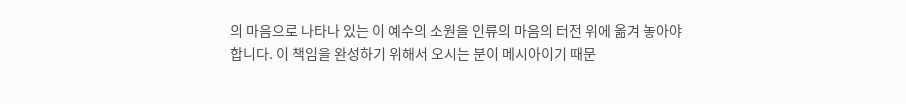의 마음으로 나타나 있는 이 예수의 소원을 인류의 마음의 터전 위에 옮겨 놓아야 합니다. 이 책임을 완성하기 위해서 오시는 분이 메시아이기 때문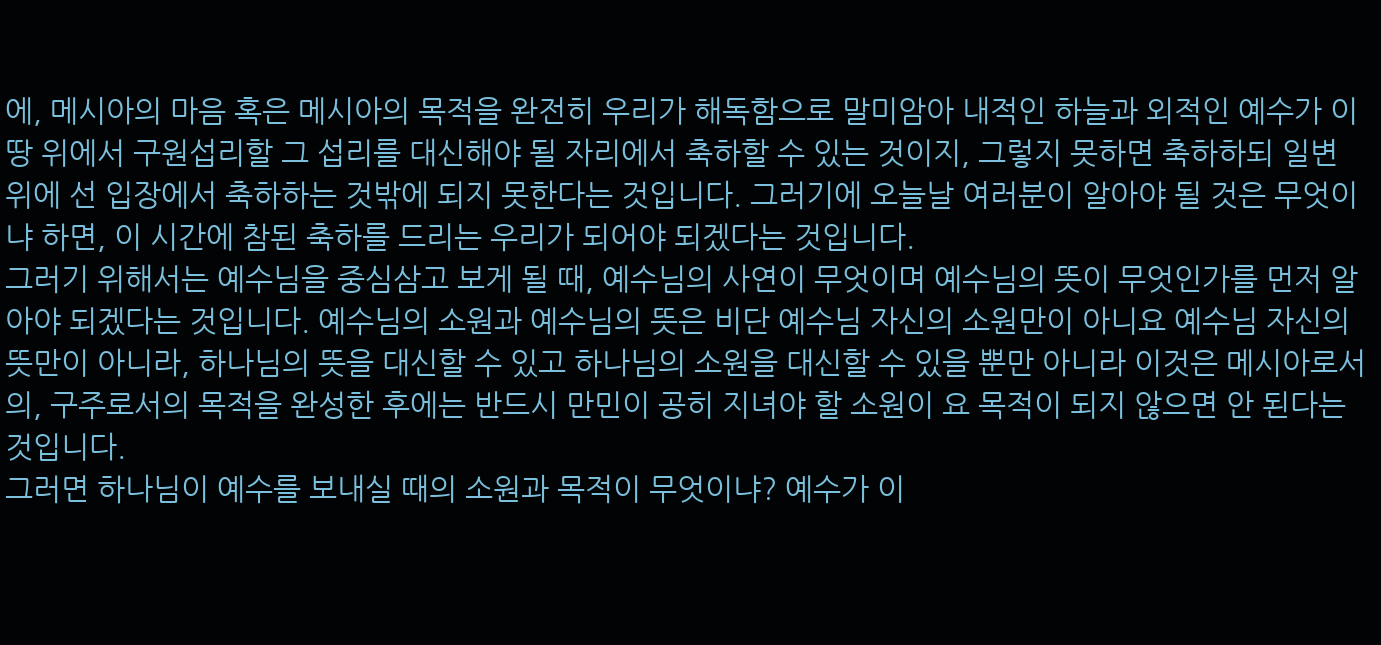에, 메시아의 마음 혹은 메시아의 목적을 완전히 우리가 해독함으로 말미암아 내적인 하늘과 외적인 예수가 이 땅 위에서 구원섭리할 그 섭리를 대신해야 될 자리에서 축하할 수 있는 것이지, 그렇지 못하면 축하하되 일변 위에 선 입장에서 축하하는 것밖에 되지 못한다는 것입니다. 그러기에 오늘날 여러분이 알아야 될 것은 무엇이냐 하면, 이 시간에 참된 축하를 드리는 우리가 되어야 되겠다는 것입니다.
그러기 위해서는 예수님을 중심삼고 보게 될 때, 예수님의 사연이 무엇이며 예수님의 뜻이 무엇인가를 먼저 알아야 되겠다는 것입니다. 예수님의 소원과 예수님의 뜻은 비단 예수님 자신의 소원만이 아니요 예수님 자신의 뜻만이 아니라, 하나님의 뜻을 대신할 수 있고 하나님의 소원을 대신할 수 있을 뿐만 아니라 이것은 메시아로서의, 구주로서의 목적을 완성한 후에는 반드시 만민이 공히 지녀야 할 소원이 요 목적이 되지 않으면 안 된다는 것입니다.
그러면 하나님이 예수를 보내실 때의 소원과 목적이 무엇이냐? 예수가 이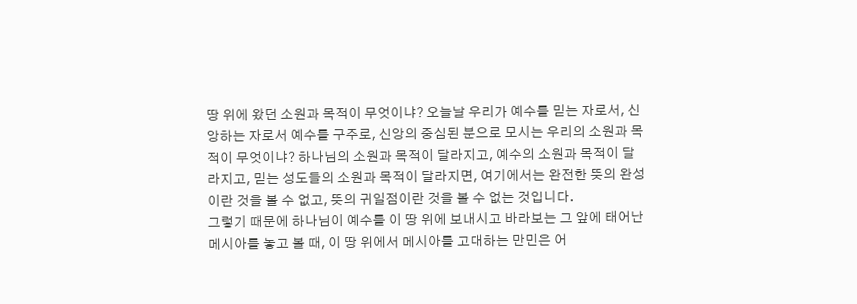땅 위에 왔던 소원과 목적이 무엇이냐? 오늘날 우리가 예수를 믿는 자로서, 신앙하는 자로서 예수를 구주로, 신앙의 중심된 분으로 모시는 우리의 소원과 목적이 무엇이냐? 하나님의 소원과 목적이 달라지고, 예수의 소원과 목적이 달라지고, 믿는 성도들의 소원과 목적이 달라지면, 여기에서는 완전한 뜻의 완성이란 것을 볼 수 없고, 뜻의 귀일점이란 것을 볼 수 없는 것입니다.
그렇기 때문에 하나님이 예수를 이 땅 위에 보내시고 바라보는 그 앞에 태어난 메시아를 놓고 볼 때, 이 땅 위에서 메시아를 고대하는 만민은 어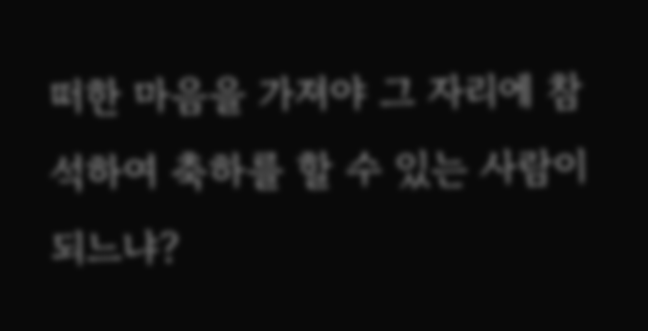떠한 마음을 가져야 그 자리에 참석하여 축하를 할 수 있는 사람이 되느냐?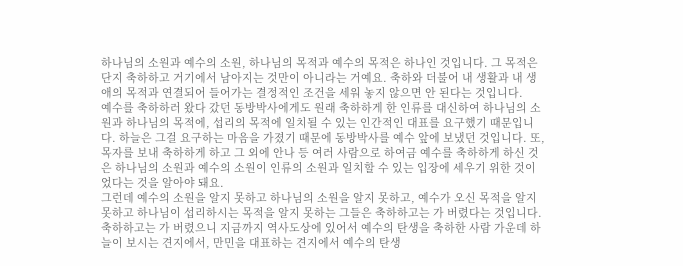하나님의 소원과 예수의 소원, 하나님의 목적과 예수의 목적은 하나인 것입니다. 그 목적은 단지 축하하고 거기에서 남아지는 것만이 아니라는 거예요. 축하와 더불어 내 생활과 내 생애의 목적과 연결되어 들어가는 결정적인 조건을 세워 놓지 않으면 안 된다는 것입니다.
예수를 축하하러 왔다 갔던 동방박사에게도 원래 축하하게 한 인류를 대신하여 하나님의 소원과 하나님의 목적에, 섭리의 목적에 일치될 수 있는 인간적인 대표를 요구했기 때문입니다. 하늘은 그걸 요구하는 마음을 가졌기 때문에 동방박사를 예수 앞에 보냈던 것입니다. 또, 목자를 보내 축하하게 하고 그 외에 안나 등 여러 사람으로 하여금 예수를 축하하게 하신 것은 하나님의 소원과 예수의 소원이 인류의 소원과 일치할 수 있는 입장에 세우기 위한 것이었다는 것을 알아야 돼요.
그런데 예수의 소원을 알지 못하고 하나님의 소원을 알지 못하고, 예수가 오신 목적을 알지 못하고 하나님이 섭리하시는 목적을 알지 못하는 그들은 축하하고는 가 버렸다는 것입니다. 축하하고는 가 버렸으니 지금까지 역사도상에 있어서 예수의 탄생을 축하한 사람 가운데 하늘이 보시는 견지에서, 만민을 대표하는 견지에서 예수의 탄생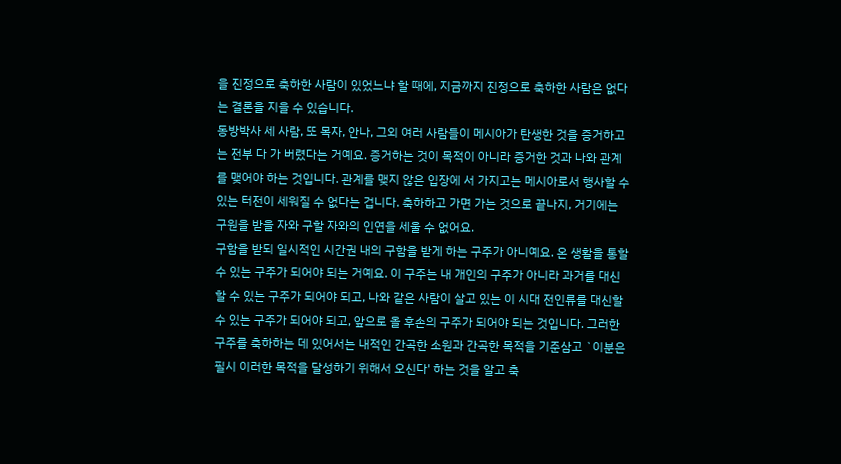을 진정으로 축하한 사람이 있었느냐 할 때에, 지금까지 진정으로 축하한 사람은 없다는 결론을 지을 수 있습니다.
동방박사 세 사람, 또 목자, 안나, 그외 여러 사람들이 메시아가 탄생한 것을 증거하고는 전부 다 가 버렸다는 거예요. 증거하는 것이 목적이 아니라 증거한 것과 나와 관계를 맺어야 하는 것입니다. 관계를 맺지 않은 입장에 서 가지고는 메시아로서 행사할 수 있는 터전이 세워질 수 없다는 겁니다. 축하하고 가면 가는 것으로 끝나지, 거기에는 구원을 받을 자와 구할 자와의 인연을 세울 수 없어요.
구함을 받되 일시적인 시간권 내의 구함을 받게 하는 구주가 아니예요. 온 생활을 통할 수 있는 구주가 되어야 되는 거예요. 이 구주는 내 개인의 구주가 아니라 과거를 대신할 수 있는 구주가 되어야 되고, 나와 같은 사람이 살고 있는 이 시대 전인류를 대신할 수 있는 구주가 되어야 되고, 앞으로 올 후손의 구주가 되어야 되는 것입니다. 그러한 구주를 축하하는 데 있어서는 내적인 간곡한 소원과 간곡한 목적을 기준삼고 `이분은 필시 이러한 목적을 달성하기 위해서 오신다' 하는 것을 알고 축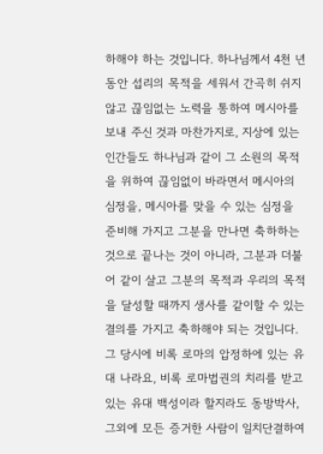하해야 하는 것입니다. 하나님께서 4천 년 동안 섭리의 목적을 세워서 간곡히 쉬지 않고 끊임없는 노력을 통하여 메시아를 보내 주신 것과 마찬가지로, 지상에 있는 인간들도 하나님과 같이 그 소원의 목적을 위하여 끊임없이 바라면서 메시아의 심정을, 메시아를 맞을 수 있는 심정을 준비해 가지고 그분을 만나면 축하하는 것으로 끝나는 것이 아니라, 그분과 더불어 같이 살고 그분의 목적과 우리의 목적을 달성할 때까지 생사를 같이할 수 있는 결의를 가지고 축하해야 되는 것입니다.
그 당시에 비록 로마의 압정하에 있는 유대 나라요, 비록 로마법권의 치리를 받고 있는 유대 백성이라 할지라도 동방박사, 그외에 모든 증거한 사람이 일치단결하여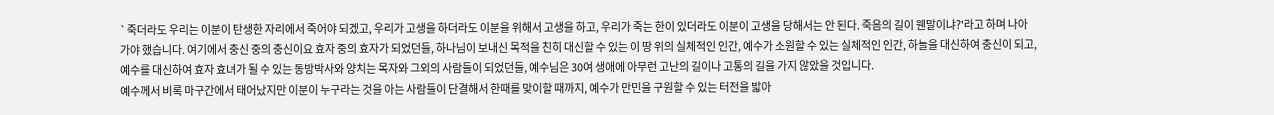`죽더라도 우리는 이분이 탄생한 자리에서 죽어야 되겠고, 우리가 고생을 하더라도 이분을 위해서 고생을 하고, 우리가 죽는 한이 있더라도 이분이 고생을 당해서는 안 된다. 죽음의 길이 웬말이냐?'라고 하며 나아가야 했습니다. 여기에서 충신 중의 충신이요 효자 중의 효자가 되었던들, 하나님이 보내신 목적을 친히 대신할 수 있는 이 땅 위의 실체적인 인간, 예수가 소원할 수 있는 실체적인 인간, 하늘을 대신하여 충신이 되고, 예수를 대신하여 효자 효녀가 될 수 있는 동방박사와 양치는 목자와 그외의 사람들이 되었던들, 예수님은 30여 생애에 아무런 고난의 길이나 고통의 길을 가지 않았을 것입니다.
예수께서 비록 마구간에서 태어났지만 이분이 누구라는 것을 아는 사람들이 단결해서 한때를 맞이할 때까지, 예수가 만민을 구원할 수 있는 터전을 밟아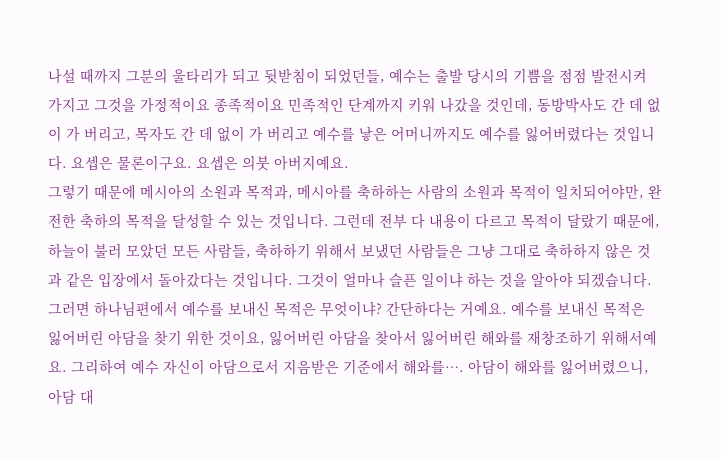나설 때까지 그분의 울타리가 되고 뒷받침이 되었던들, 예수는 출발 당시의 기쁨을 점점 발전시켜 가지고 그것을 가정적이요 종족적이요 민족적인 단계까지 키워 나갔을 것인데, 동방박사도 간 데 없이 가 버리고, 목자도 간 데 없이 가 버리고 예수를 낳은 어머니까지도 예수를 잃어버렸다는 것입니다. 요셉은 물론이구요. 요셉은 의붓 아버지예요.
그렇기 때문에 메시아의 소원과 목적과, 메시아를 축하하는 사람의 소원과 목적이 일치되어야만, 완전한 축하의 목적을 달성할 수 있는 것입니다. 그런데 전부 다 내용이 다르고 목적이 달랐기 때문에, 하늘이 불러 모았던 모든 사람들, 축하하기 위해서 보냈던 사람들은 그냥 그대로 축하하지 않은 것과 같은 입장에서 돌아갔다는 것입니다. 그것이 얼마나 슬픈 일이냐 하는 것을 알아야 되겠습니다.
그러면 하나님편에서 예수를 보내신 목적은 무엇이냐? 간단하다는 거예요. 예수를 보내신 목적은 잃어버린 아담을 찾기 위한 것이요, 잃어버린 아담을 찾아서 잃어버린 해와를 재창조하기 위해서예요. 그리하여 예수 자신이 아담으로서 지음받은 기준에서 해와를…. 아담이 해와를 잃어버렸으니, 아담 대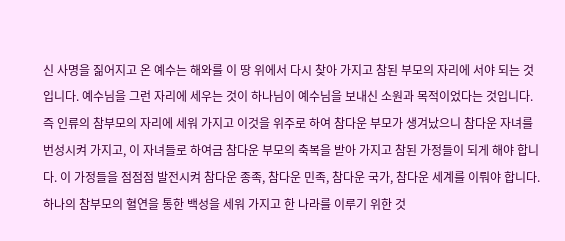신 사명을 짊어지고 온 예수는 해와를 이 땅 위에서 다시 찾아 가지고 참된 부모의 자리에 서야 되는 것입니다. 예수님을 그런 자리에 세우는 것이 하나님이 예수님을 보내신 소원과 목적이었다는 것입니다.
즉 인류의 참부모의 자리에 세워 가지고 이것을 위주로 하여 참다운 부모가 생겨났으니 참다운 자녀를 번성시켜 가지고, 이 자녀들로 하여금 참다운 부모의 축복을 받아 가지고 참된 가정들이 되게 해야 합니다. 이 가정들을 점점점 발전시켜 참다운 종족, 참다운 민족, 참다운 국가, 참다운 세계를 이뤄야 합니다. 하나의 참부모의 혈연을 통한 백성을 세워 가지고 한 나라를 이루기 위한 것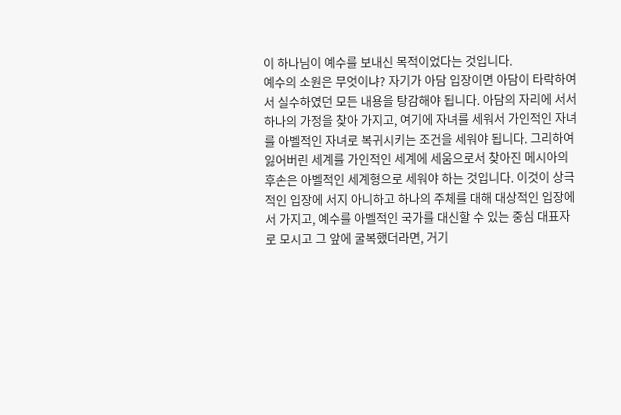이 하나님이 예수를 보내신 목적이었다는 것입니다.
예수의 소원은 무엇이냐? 자기가 아담 입장이면 아담이 타락하여서 실수하였던 모든 내용을 탕감해야 됩니다. 아담의 자리에 서서 하나의 가정을 찾아 가지고, 여기에 자녀를 세워서 가인적인 자녀를 아벨적인 자녀로 복귀시키는 조건을 세워야 됩니다. 그리하여 잃어버린 세계를 가인적인 세계에 세움으로서 찾아진 메시아의 후손은 아벨적인 세계형으로 세워야 하는 것입니다. 이것이 상극적인 입장에 서지 아니하고 하나의 주체를 대해 대상적인 입장에 서 가지고, 예수를 아벨적인 국가를 대신할 수 있는 중심 대표자로 모시고 그 앞에 굴복했더라면, 거기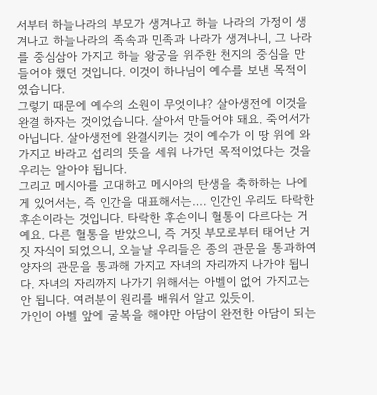서부터 하늘나라의 부모가 생겨나고 하늘 나라의 가정이 생겨나고 하늘나라의 족속과 민족과 나라가 생겨나니, 그 나라를 중심삼아 가지고 하늘 왕궁을 위주한 천지의 중심을 만들어야 했던 것입니다. 이것이 하나님이 예수를 보낸 목적이였습니다.
그렇기 때문에 예수의 소원이 무엇이냐? 살아생전에 이것을 완결 하자는 것이었습니다. 살아서 만들어야 돼요. 죽어서가 아닙니다. 살아생전에 완결시키는 것이 예수가 이 땅 위에 와 가지고 바라고 섭리의 뜻을 세워 나가던 목적이었다는 것을 우리는 알아야 됩니다.
그리고 메시아를 고대하고 메시아의 탄생을 축하하는 나에게 있어서는, 즉 인간을 대표해서는…. 인간인 우리도 타락한 후손이라는 것입니다. 타락한 후손이니 혈통이 다르다는 거예요. 다른 혈통을 받았으니, 즉 거짓 부모로부터 태어난 거짓 자식이 되었으니, 오늘날 우리들은 종의 관문을 통과하여 양자의 관문을 통과해 가지고 자녀의 자리까지 나가야 됩니다. 자녀의 자리까지 나가기 위해서는 아벨이 없어 가지고는 안 됩니다. 여러분이 원리를 배워서 알고 있듯이.
가인이 아벨 앞에 굴복을 해야만 아담이 완전한 아담이 되는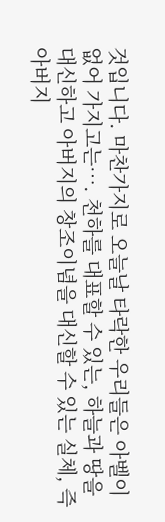것입니다. 마찬가지로 오늘날 타락한 우리들은 아벨이 없어 가지고는…. 천하를 대표할 수 있는, 하늘과 땅을 대신하고 아버지의 창조이념을 대신할 수 있는 실체, 즉 아버지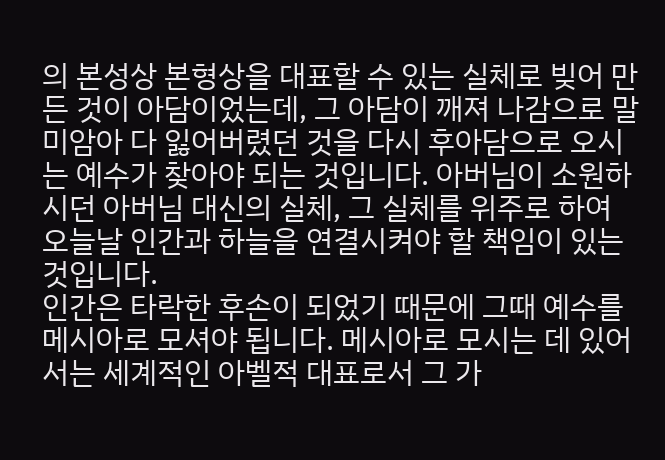의 본성상 본형상을 대표할 수 있는 실체로 빚어 만든 것이 아담이었는데, 그 아담이 깨져 나감으로 말미암아 다 잃어버렸던 것을 다시 후아담으로 오시는 예수가 찾아야 되는 것입니다. 아버님이 소원하시던 아버님 대신의 실체, 그 실체를 위주로 하여 오늘날 인간과 하늘을 연결시켜야 할 책임이 있는 것입니다.
인간은 타락한 후손이 되었기 때문에 그때 예수를 메시아로 모셔야 됩니다. 메시아로 모시는 데 있어서는 세계적인 아벨적 대표로서 그 가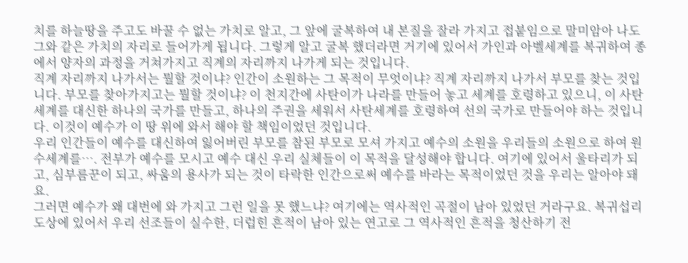치를 하늘땅을 주고도 바꿀 수 없는 가치로 알고, 그 앞에 굴복하여 내 본질을 잘라 가지고 접붙임으로 말미암아 나도 그와 같은 가치의 자리로 들어가게 됩니다. 그렇게 알고 굴복 했더라면 거기에 있어서 가인과 아벨세계를 복귀하여 종에서 양자의 과정을 거쳐가지고 직계의 자리까지 나가게 되는 것입니다.
직계 자리까지 나가서는 뭘할 것이냐? 인간이 소원하는 그 목적이 무엇이냐? 직계 자리까지 나가서 부모를 찾는 것입니다. 부모를 찾아가지고는 뭘할 것이냐? 이 천지간에 사탄이가 나라를 만들어 놓고 세계를 호령하고 있으니, 이 사탄세계를 대신한 하나의 국가를 만들고, 하나의 주권을 세워서 사탄세계를 호령하여 선의 국가로 만들어야 하는 것입니다. 이것이 예수가 이 땅 위에 와서 해야 할 책임이었던 것입니다.
우리 인간들이 예수를 대신하여 잃어버린 부모를 참된 부모로 모셔 가지고 예수의 소원을 우리들의 소원으로 하여 원수세계를…. 전부가 예수를 모시고 예수 대신 우리 실체들이 이 목적을 달성해야 합니다. 여기에 있어서 울타리가 되고, 심부름꾼이 되고, 싸움의 용사가 되는 것이 타락한 인간으로써 예수를 바라는 목적이었던 것을 우리는 알아야 돼요.
그러면 예수가 왜 대번에 와 가지고 그런 일을 못 했느냐? 여기에는 역사적인 곡절이 남아 있었던 거라구요. 복귀섭리도상에 있어서 우리 선조들이 실수한, 더럽힌 흔적이 남아 있는 연고로 그 역사적인 흔적을 청산하기 전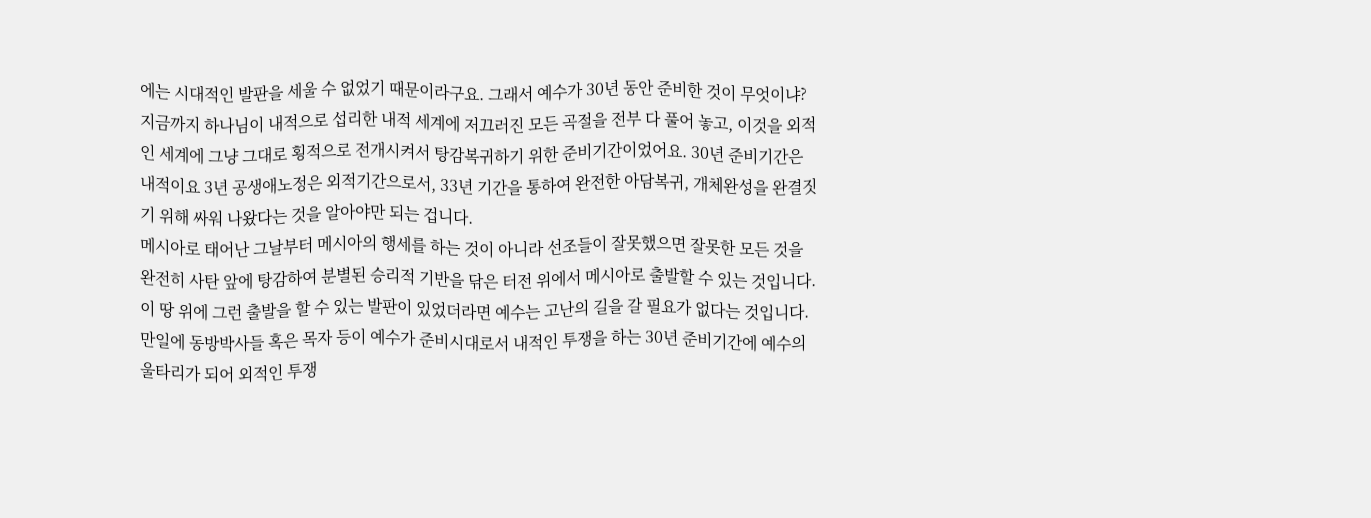에는 시대적인 발판을 세울 수 없었기 때문이라구요. 그래서 예수가 30년 동안 준비한 것이 무엇이냐? 지금까지 하나님이 내적으로 섭리한 내적 세계에 저끄러진 모든 곡절을 전부 다 풀어 놓고, 이것을 외적인 세계에 그냥 그대로 횡적으로 전개시켜서 탕감복귀하기 위한 준비기간이었어요. 30년 준비기간은 내적이요 3년 공생애노정은 외적기간으로서, 33년 기간을 통하여 완전한 아담복귀, 개체완성을 완결짓기 위해 싸워 나왔다는 것을 알아야만 되는 겁니다.
메시아로 태어난 그날부터 메시아의 행세를 하는 것이 아니라 선조들이 잘못했으면 잘못한 모든 것을 완전히 사탄 앞에 탕감하여 분별된 승리적 기반을 닦은 터전 위에서 메시아로 출발할 수 있는 것입니다. 이 땅 위에 그런 출발을 할 수 있는 발판이 있었더라면 예수는 고난의 길을 갈 필요가 없다는 것입니다.
만일에 동방박사들 혹은 목자 등이 예수가 준비시대로서 내적인 투쟁을 하는 30년 준비기간에 예수의 울타리가 되어 외적인 투쟁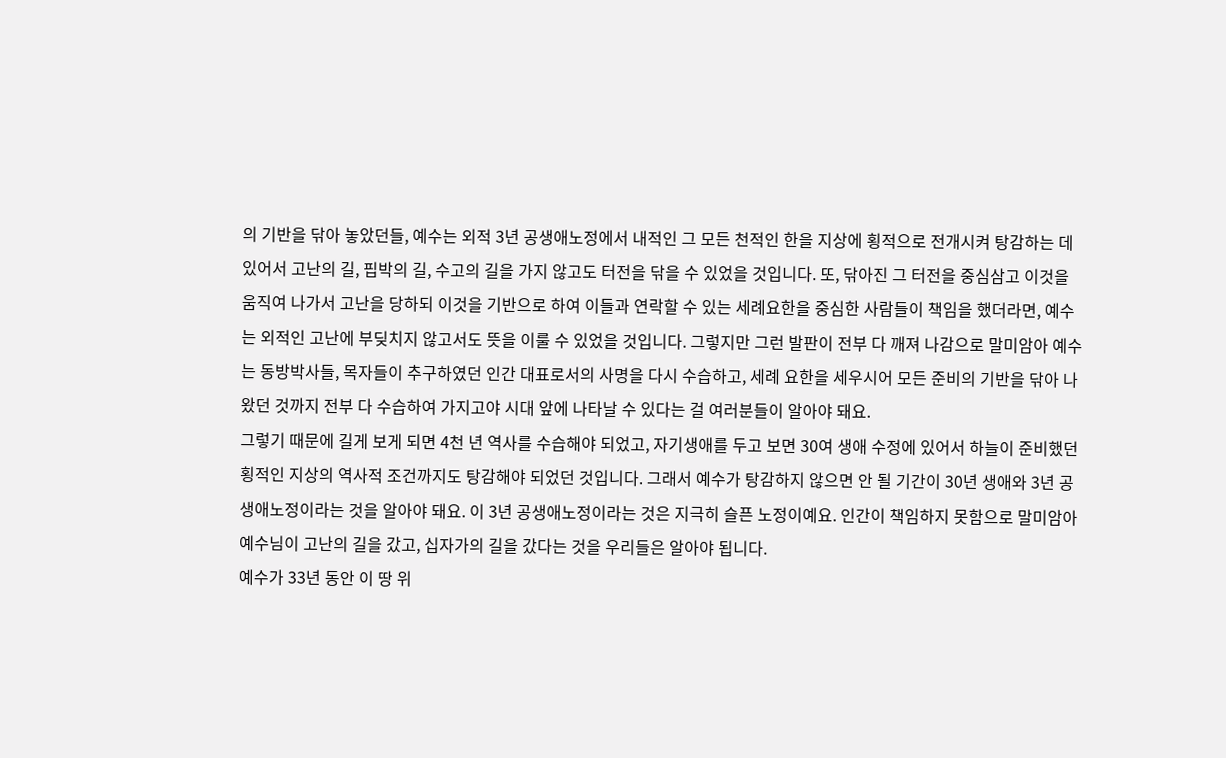의 기반을 닦아 놓았던들, 예수는 외적 3년 공생애노정에서 내적인 그 모든 천적인 한을 지상에 횡적으로 전개시켜 탕감하는 데 있어서 고난의 길, 핍박의 길, 수고의 길을 가지 않고도 터전을 닦을 수 있었을 것입니다. 또, 닦아진 그 터전을 중심삼고 이것을 움직여 나가서 고난을 당하되 이것을 기반으로 하여 이들과 연락할 수 있는 세례요한을 중심한 사람들이 책임을 했더라면, 예수는 외적인 고난에 부딪치지 않고서도 뜻을 이룰 수 있었을 것입니다. 그렇지만 그런 발판이 전부 다 깨져 나감으로 말미암아 예수는 동방박사들, 목자들이 추구하였던 인간 대표로서의 사명을 다시 수습하고, 세례 요한을 세우시어 모든 준비의 기반을 닦아 나왔던 것까지 전부 다 수습하여 가지고야 시대 앞에 나타날 수 있다는 걸 여러분들이 알아야 돼요.
그렇기 때문에 길게 보게 되면 4천 년 역사를 수습해야 되었고, 자기생애를 두고 보면 30여 생애 수정에 있어서 하늘이 준비했던 횡적인 지상의 역사적 조건까지도 탕감해야 되었던 것입니다. 그래서 예수가 탕감하지 않으면 안 될 기간이 30년 생애와 3년 공생애노정이라는 것을 알아야 돼요. 이 3년 공생애노정이라는 것은 지극히 슬픈 노정이예요. 인간이 책임하지 못함으로 말미암아 예수님이 고난의 길을 갔고, 십자가의 길을 갔다는 것을 우리들은 알아야 됩니다.
예수가 33년 동안 이 땅 위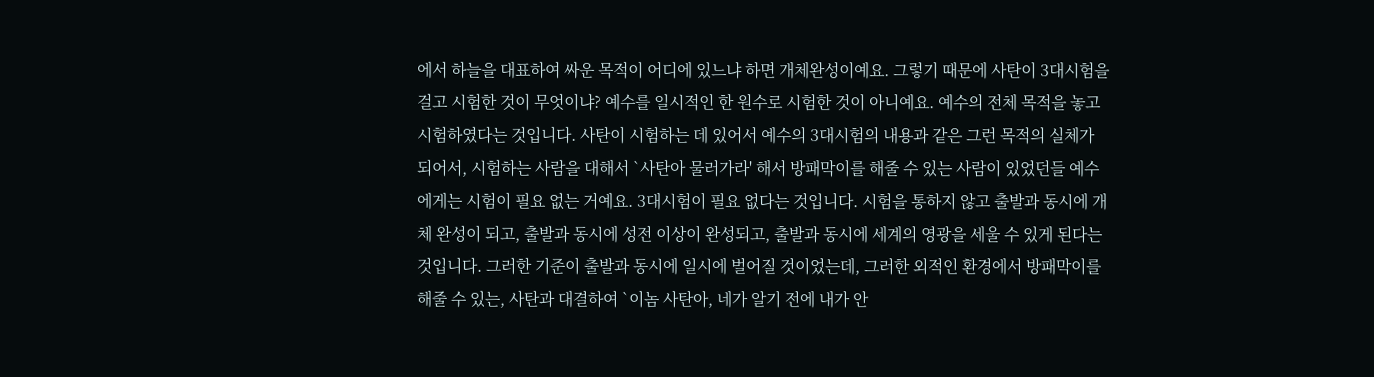에서 하늘을 대표하여 싸운 목적이 어디에 있느냐 하면 개체완성이예요. 그렇기 때문에 사탄이 3대시험을 걸고 시험한 것이 무엇이냐? 예수를 일시적인 한 원수로 시험한 것이 아니예요. 예수의 전체 목적을 놓고 시험하였다는 것입니다. 사탄이 시험하는 데 있어서 예수의 3대시험의 내용과 같은 그런 목적의 실체가 되어서, 시험하는 사람을 대해서 `사탄아 물러가라' 해서 방패막이를 해줄 수 있는 사람이 있었던들 예수에게는 시험이 필요 없는 거예요. 3대시험이 필요 없다는 것입니다. 시험을 통하지 않고 출발과 동시에 개체 완성이 되고, 출발과 동시에 성전 이상이 완성되고, 출발과 동시에 세계의 영광을 세울 수 있게 된다는 것입니다. 그러한 기준이 출발과 동시에 일시에 벌어질 것이었는데, 그러한 외적인 환경에서 방패막이를 해줄 수 있는, 사탄과 대결하여 `이놈 사탄아, 네가 알기 전에 내가 안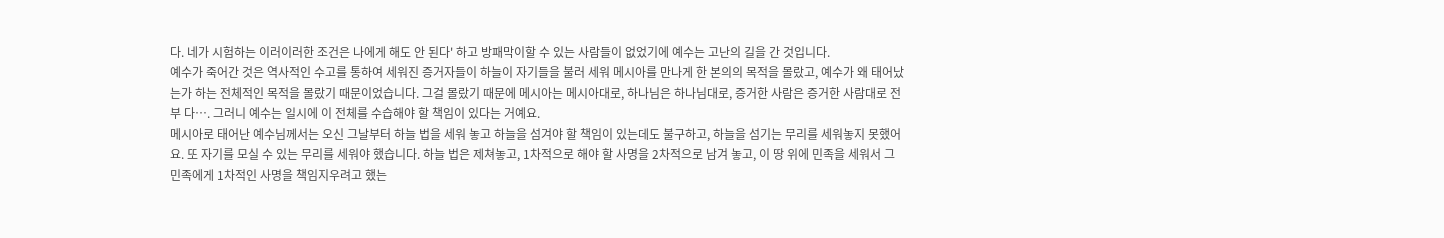다. 네가 시험하는 이러이러한 조건은 나에게 해도 안 된다' 하고 방패막이할 수 있는 사람들이 없었기에 예수는 고난의 길을 간 것입니다.
예수가 죽어간 것은 역사적인 수고를 통하여 세워진 증거자들이 하늘이 자기들을 불러 세워 메시아를 만나게 한 본의의 목적을 몰랐고, 예수가 왜 태어났는가 하는 전체적인 목적을 몰랐기 때문이었습니다. 그걸 몰랐기 때문에 메시아는 메시아대로, 하나님은 하나님대로, 증거한 사람은 증거한 사람대로 전부 다…. 그러니 예수는 일시에 이 전체를 수습해야 할 책임이 있다는 거예요.
메시아로 태어난 예수님께서는 오신 그날부터 하늘 법을 세워 놓고 하늘을 섬겨야 할 책임이 있는데도 불구하고, 하늘을 섬기는 무리를 세워놓지 못했어요. 또 자기를 모실 수 있는 무리를 세워야 했습니다. 하늘 법은 제쳐놓고, 1차적으로 해야 할 사명을 2차적으로 남겨 놓고, 이 땅 위에 민족을 세워서 그 민족에게 1차적인 사명을 책임지우려고 했는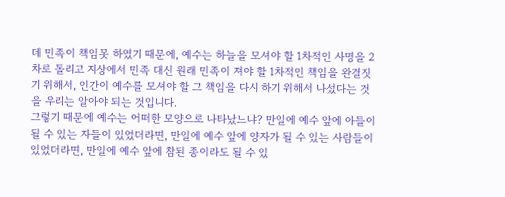데 민족이 책임못 하였기 때문에, 예수는 하늘을 모셔야 할 1차적인 사명을 2차로 돌리고 지상에서 민족 대신 원래 민족이 져야 할 1차적인 책임을 완결짓기 위해서, 인간이 예수를 모셔야 할 그 책임을 다시 하기 위해서 나섰다는 것을 우리는 알아야 되는 것입니다.
그렇기 때문에 예수는 어떠한 모양으로 나타났느냐? 만일에 예수 앞에 아들이 될 수 있는 자들이 있었더라면, 만일에 예수 앞에 양자가 될 수 있는 사람들이 있었더라면, 만일에 예수 앞에 참된 종이라도 될 수 있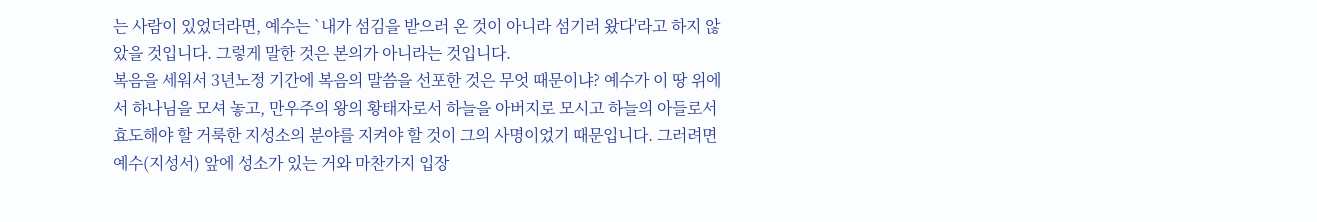는 사람이 있었더라면, 예수는 `내가 섬김을 받으러 온 것이 아니라 섬기러 왔다'라고 하지 않았을 것입니다. 그렇게 말한 것은 본의가 아니라는 것입니다.
복음을 세워서 3년노정 기간에 복음의 말씀을 선포한 것은 무엇 때문이냐? 예수가 이 땅 위에서 하나님을 모셔 놓고, 만우주의 왕의 황태자로서 하늘을 아버지로 모시고 하늘의 아들로서 효도해야 할 거룩한 지성소의 분야를 지켜야 할 것이 그의 사명이었기 때문입니다. 그러려면 예수(지성서) 앞에 성소가 있는 거와 마찬가지 입장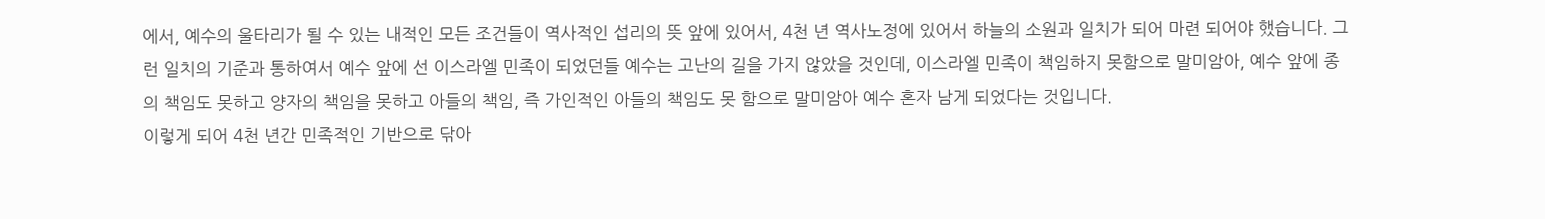에서, 예수의 울타리가 될 수 있는 내적인 모든 조건들이 역사적인 섭리의 뜻 앞에 있어서, 4천 년 역사노정에 있어서 하늘의 소원과 일치가 되어 마련 되어야 했습니다. 그런 일치의 기준과 통하여서 예수 앞에 선 이스라엘 민족이 되었던들 예수는 고난의 길을 가지 않았을 것인데, 이스라엘 민족이 책임하지 못함으로 말미암아, 예수 앞에 종의 책임도 못하고 양자의 책임을 못하고 아들의 책임, 즉 가인적인 아들의 책임도 못 함으로 말미암아 예수 혼자 남게 되었다는 것입니다.
이렇게 되어 4천 년간 민족적인 기반으로 닦아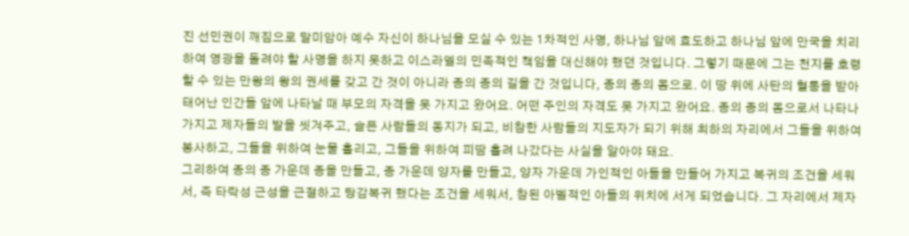진 선민권이 깨짐으로 말미암아 예수 자신이 하나님을 모실 수 있는 1차적인 사명, 하나님 앞에 효도하고 하나님 앞에 만국을 치리하여 영광을 돌려야 할 사명을 하지 못하고 이스라엘의 민족적인 책임을 대신해야 했던 것입니다. 그렇기 때문에 그는 천지를 호령할 수 있는 만왕의 왕의 권세를 갖고 간 것이 아니라 종의 종의 길을 간 것입니다, 종의 종의 몸으로. 이 땅 위에 사탄의 혈통을 받아 태어난 인간들 앞에 나타날 때 부모의 자격을 못 가지고 왔어요. 어떤 주인의 자격도 못 가지고 왔어요. 종의 종의 몸으로서 나타나 가지고 제자들의 발을 씻겨주고, 슬픈 사람들의 동지가 되고, 비참한 사람들의 지도자가 되기 위해 최하의 자리에서 그들을 위하여 봉사하고, 그들을 위하여 눈물 흘리고, 그들을 위하여 피땀 흘려 나갔다는 사실을 알아야 돼요.
그리하여 종의 종 가운데 종을 만들고, 종 가운데 양자를 만들고, 양자 가운데 가인적인 아들을 만들어 가지고 복귀의 조건을 세워서, 즉 타락성 근성을 근절하고 탕감복귀 했다는 조건을 세워서, 참된 아벨적인 아들의 위치에 서게 되었습니다. 그 자리에서 제자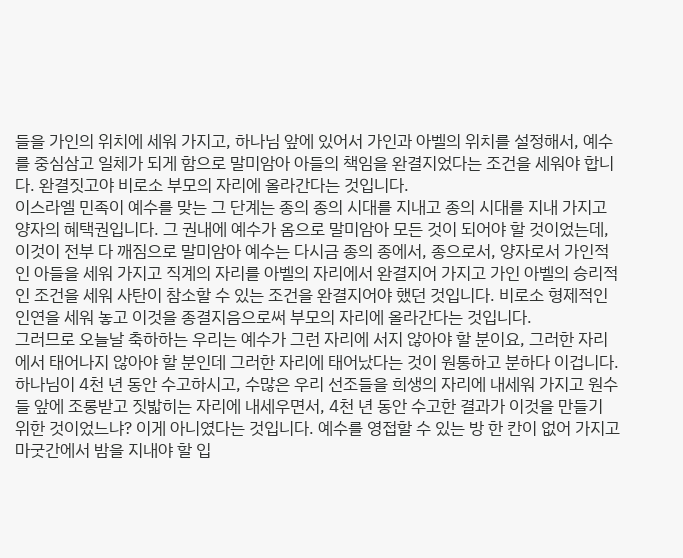들을 가인의 위치에 세워 가지고, 하나님 앞에 있어서 가인과 아벨의 위치를 설정해서, 예수를 중심삼고 일체가 되게 함으로 말미암아 아들의 책임을 완결지었다는 조건을 세워야 합니다. 완결짓고야 비로소 부모의 자리에 올라간다는 것입니다.
이스라엘 민족이 예수를 맞는 그 단계는 종의 종의 시대를 지내고 종의 시대를 지내 가지고 양자의 혜택권입니다. 그 권내에 예수가 옴으로 말미암아 모든 것이 되어야 할 것이었는데, 이것이 전부 다 깨짐으로 말미암아 예수는 다시금 종의 종에서, 종으로서, 양자로서 가인적인 아들을 세워 가지고 직계의 자리를 아벨의 자리에서 완결지어 가지고 가인 아벨의 승리적인 조건을 세워 사탄이 참소할 수 있는 조건을 완결지어야 했던 것입니다. 비로소 형제적인 인연을 세워 놓고 이것을 종결지음으로써 부모의 자리에 올라간다는 것입니다.
그러므로 오늘날 축하하는 우리는 예수가 그런 자리에 서지 않아야 할 분이요, 그러한 자리에서 태어나지 않아야 할 분인데 그러한 자리에 태어났다는 것이 원통하고 분하다 이겁니다. 하나님이 4천 년 동안 수고하시고, 수많은 우리 선조들을 희생의 자리에 내세워 가지고 원수들 앞에 조롱받고 짓밟히는 자리에 내세우면서, 4천 년 동안 수고한 결과가 이것을 만들기 위한 것이었느냐? 이게 아니였다는 것입니다. 예수를 영접할 수 있는 방 한 칸이 없어 가지고 마굿간에서 밤을 지내야 할 입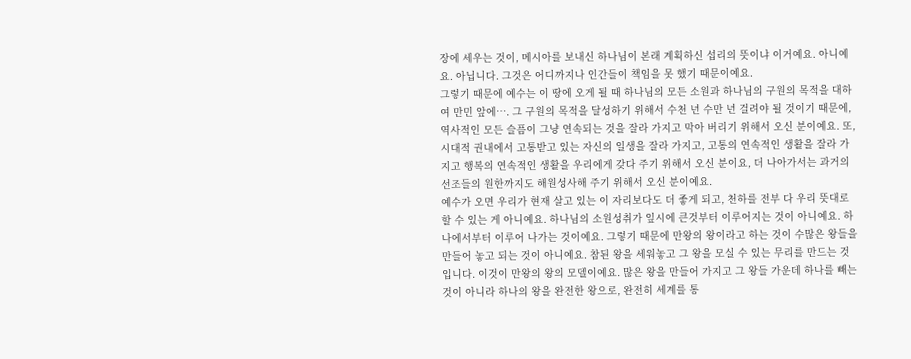장에 세우는 것이, 메시아를 보내신 하나님이 본래 계획하신 섭리의 뜻이냐 이거예요. 아니예요. 아닙니다. 그것은 어디까지나 인간들이 책임을 못 했기 때문이예요.
그렇기 때문에 예수는 이 땅에 오게 될 때 하나님의 모든 소원과 하나님의 구원의 목적을 대하여 만민 앞에…. 그 구원의 목적을 달성하기 위해서 수천 년 수만 년 걸려야 될 것이기 때문에, 역사적인 모든 슬픔이 그냥 연속되는 것을 잘라 가지고 막아 버리기 위해서 오신 분이예요. 또, 시대적 권내에서 고통받고 있는 자신의 일생을 잘라 가지고, 고통의 연속적인 생활을 잘라 가지고 행복의 연속적인 생활을 우리에게 갖다 주기 위해서 오신 분이요, 더 나아가서는 과거의 선조들의 원한까지도 해원성사해 주기 위해서 오신 분이예요.
예수가 오면 우리가 현재 살고 있는 이 자리보다도 더 좋게 되고, 천하를 전부 다 우리 뜻대로 할 수 있는 게 아니예요. 하나님의 소원성취가 잎시에 큰것부터 이루어지는 것이 아니예요. 하나에서부터 이루어 나가는 것이예요. 그렇기 때문에 만왕의 왕이라고 하는 것이 수많은 왕들을 만들어 놓고 되는 것이 아니예요. 참된 왕을 세워놓고 그 왕을 모실 수 있는 무리를 만드는 것입니다. 이것이 만왕의 왕의 모델이예요. 많은 왕을 만들어 가지고 그 왕들 가운데 하나를 빼는 것이 아니라 하나의 왕을 완전한 왕으로, 완전히 세계를 통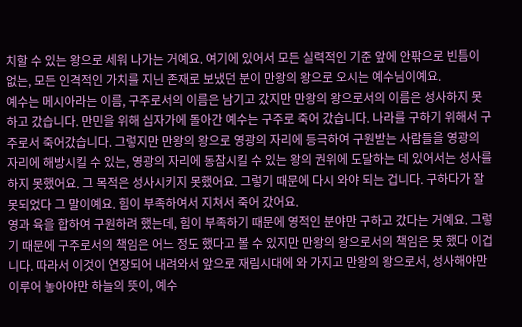치할 수 있는 왕으로 세워 나가는 거예요. 여기에 있어서 모든 실력적인 기준 앞에 안팎으로 빈틈이 없는, 모든 인격적인 가치를 지닌 존재로 보냈던 분이 만왕의 왕으로 오시는 예수님이예요.
예수는 메시아라는 이름, 구주로서의 이름은 남기고 갔지만 만왕의 왕으로서의 이름은 성사하지 못하고 갔습니다. 만민을 위해 십자가에 돌아간 예수는 구주로 죽어 갔습니다. 나라를 구하기 위해서 구주로서 죽어갔습니다. 그렇지만 만왕의 왕으로 영광의 자리에 등극하여 구원받는 사람들을 영광의 자리에 해방시킬 수 있는, 영광의 자리에 동참시킬 수 있는 왕의 권위에 도달하는 데 있어서는 성사를 하지 못했어요. 그 목적은 성사시키지 못했어요. 그렇기 때문에 다시 와야 되는 겁니다. 구하다가 잘못되었다 그 말이예요. 힘이 부족하여서 지쳐서 죽어 갔어요.
영과 육을 합하여 구원하려 했는데, 힘이 부족하기 때문에 영적인 분야만 구하고 갔다는 거예요. 그렇기 때문에 구주로서의 책임은 어느 정도 했다고 볼 수 있지만 만왕의 왕으로서의 책임은 못 했다 이겁니다. 따라서 이것이 연장되어 내려와서 앞으로 재림시대에 와 가지고 만왕의 왕으로서, 성사해야만 이루어 놓아야만 하늘의 뜻이, 예수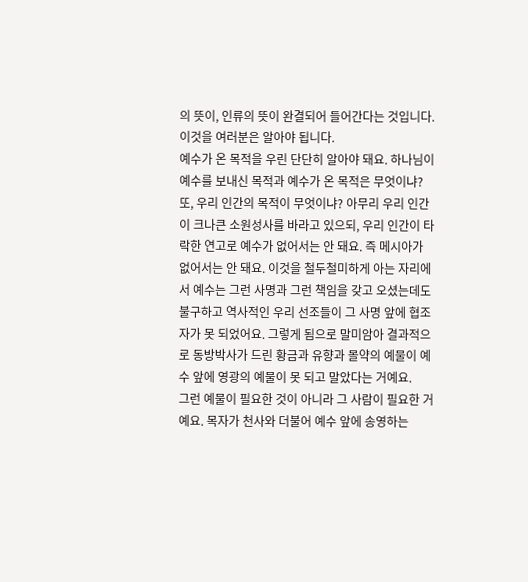의 뜻이, 인류의 뜻이 완결되어 들어간다는 것입니다. 이것을 여러분은 알아야 됩니다.
예수가 온 목적을 우린 단단히 알아야 돼요. 하나님이 예수를 보내신 목적과 예수가 온 목적은 무엇이냐? 또, 우리 인간의 목적이 무엇이냐? 아무리 우리 인간이 크나큰 소원성사를 바라고 있으되, 우리 인간이 타락한 연고로 예수가 없어서는 안 돼요. 즉 메시아가 없어서는 안 돼요. 이것을 철두철미하게 아는 자리에서 예수는 그런 사명과 그런 책임을 갖고 오셨는데도 불구하고 역사적인 우리 선조들이 그 사명 앞에 협조자가 못 되었어요. 그렇게 됨으로 말미암아 결과적으로 동방박사가 드린 황금과 유향과 몰약의 예물이 예수 앞에 영광의 예물이 못 되고 말았다는 거예요.
그런 예물이 필요한 것이 아니라 그 사람이 필요한 거예요. 목자가 천사와 더불어 예수 앞에 송영하는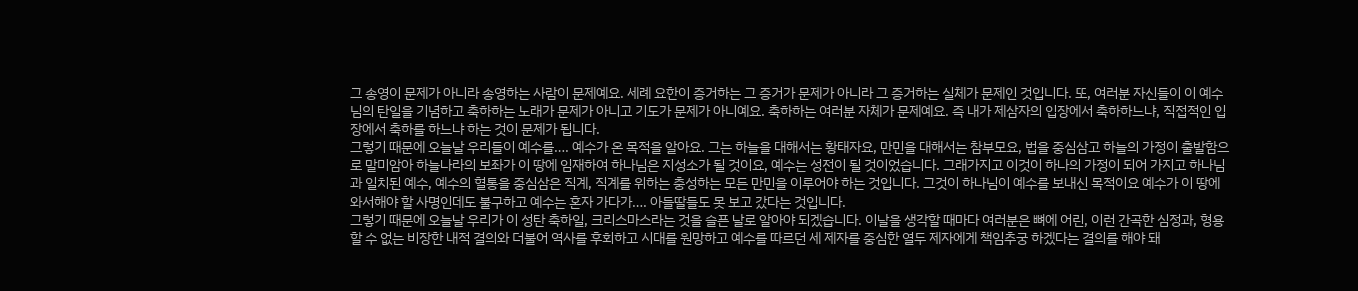그 송영이 문제가 아니라 송영하는 사람이 문제예요. 세례 요한이 증거하는 그 증거가 문제가 아니라 그 증거하는 실체가 문제인 것입니다. 또, 여러분 자신들이 이 예수님의 탄일을 기념하고 축하하는 노래가 문제가 아니고 기도가 문제가 아니예요. 축하하는 여러분 자체가 문제예요. 즉 내가 제삼자의 입장에서 축하하느냐, 직접적인 입장에서 축하를 하느냐 하는 것이 문제가 됩니다.
그렇기 때문에 오늘날 우리들이 예수를…. 예수가 온 목적을 알아요. 그는 하늘을 대해서는 황태자요, 만민을 대해서는 참부모요, 법을 중심삼고 하늘의 가정이 출발함으로 말미암아 하늘나라의 보좌가 이 땅에 임재하여 하나님은 지성소가 될 것이요, 예수는 성전이 될 것이었습니다. 그래가지고 이것이 하나의 가정이 되어 가지고 하나님과 일치된 예수, 예수의 혈통을 중심삼은 직계, 직계를 위하는 충성하는 모든 만민을 이루어야 하는 것입니다. 그것이 하나님이 예수를 보내신 목적이요 예수가 이 땅에 와서해야 할 사명인데도 불구하고 예수는 혼자 가다가…. 아들딸들도 못 보고 갔다는 것입니다.
그렇기 때문에 오늘날 우리가 이 성탄 축하일, 크리스마스라는 것을 슬픈 날로 알아야 되겠습니다. 이날을 생각할 때마다 여러분은 뼈에 어린, 이런 간곡한 심정과, 형용할 수 없는 비장한 내적 결의와 더불어 역사를 후회하고 시대를 원망하고 예수를 따르던 세 제자를 중심한 열두 제자에게 책임추궁 하겠다는 결의를 해야 돼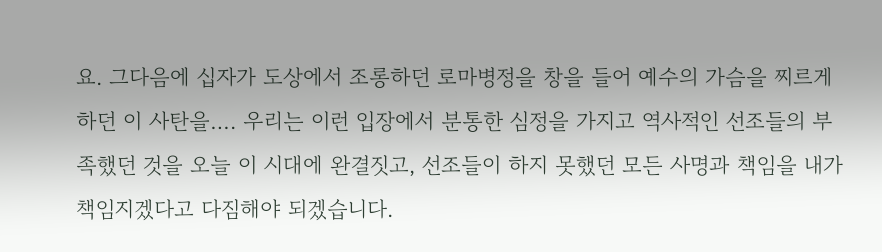요. 그다음에 십자가 도상에서 조롱하던 로마병정을 창을 들어 예수의 가슴을 찌르게 하던 이 사탄을…. 우리는 이런 입장에서 분통한 심정을 가지고 역사적인 선조들의 부족했던 것을 오늘 이 시대에 완결짓고, 선조들이 하지 못했던 모든 사명과 책임을 내가 책임지겠다고 다짐해야 되겠습니다.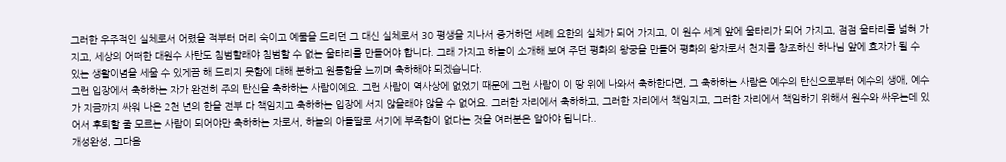그러한 우주적인 실체로서 어렸을 적부터 머리 숙이고 예물을 드리던 그 대신 실체로서 30 평생을 지나서 증거하던 세례 요한의 실체가 되어 가지고, 이 원수 세계 앞에 울타리가 되어 가지고, 점점 울타리를 넓혀 가지고, 세상의 어떠한 대원수 사탄도 침범할래야 침범할 수 없는 울타리를 만들어야 합니다. 그래 가지고 하늘이 소개해 보여 주던 평화의 왕궁을 만들어 평화의 왕자로서 천지를 창조하신 하나님 앞에 효자가 될 수 있는 생활이념을 세울 수 있게끔 해 드리지 못함에 대해 분하고 원통함을 느끼며 축하해야 되겠습니다.
그런 입장에서 축하하는 자가 완전히 주의 탄신을 축하하는 사람이예요. 그런 사람이 역사상에 없었기 때문에 그런 사람이 이 땅 위에 나와서 축하한다면, 그 축하하는 사람은 예수의 탄신으로부터 예수의 생애, 예수가 지금까지 싸워 나온 2천 년의 한을 전부 다 책임지고 축하하는 입장에 서지 않을래야 않을 수 없어요. 그러한 자리에서 축하하고, 그러한 자리에서 책임지고, 그러한 자리에서 책임하기 위해서 원수와 싸우는데 있어서 후퇴할 줄 모르는 사람이 되어야만 축하하는 자로서, 하늘의 아들딸로 서기에 부족함이 없다는 것을 여러분은 알아야 됩니다..
개성완성, 그다음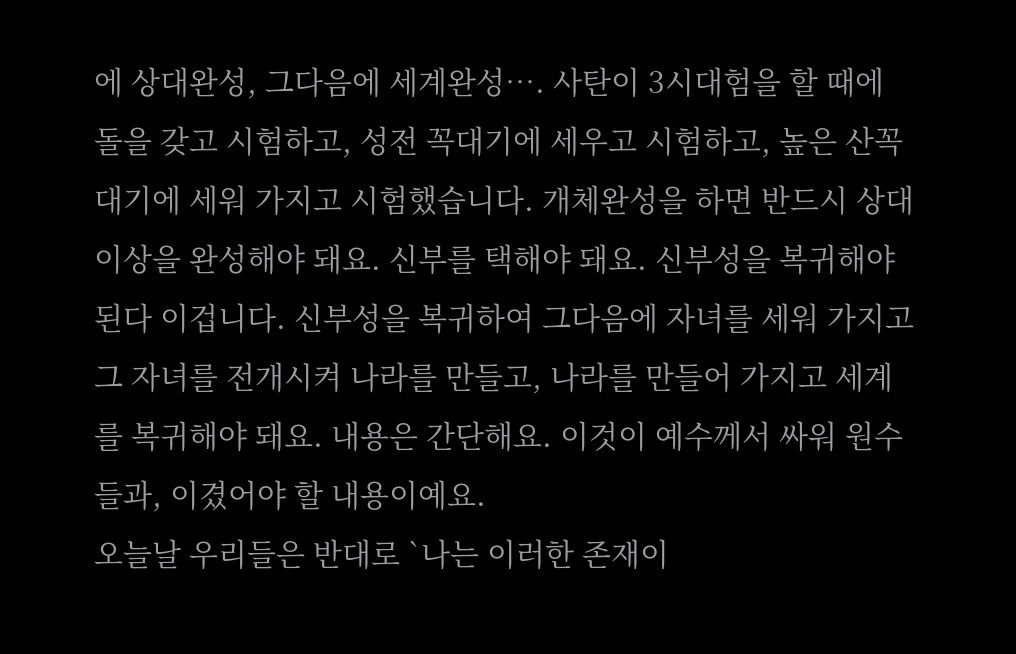에 상대완성, 그다음에 세계완성…. 사탄이 3시대험을 할 때에 돌을 갖고 시험하고, 성전 꼭대기에 세우고 시험하고, 높은 산꼭대기에 세워 가지고 시험했습니다. 개체완성을 하면 반드시 상대이상을 완성해야 돼요. 신부를 택해야 돼요. 신부성을 복귀해야 된다 이겁니다. 신부성을 복귀하여 그다음에 자녀를 세워 가지고 그 자녀를 전개시켜 나라를 만들고, 나라를 만들어 가지고 세계를 복귀해야 돼요. 내용은 간단해요. 이것이 예수께서 싸워 원수들과, 이겼어야 할 내용이예요.
오늘날 우리들은 반대로 `나는 이러한 존재이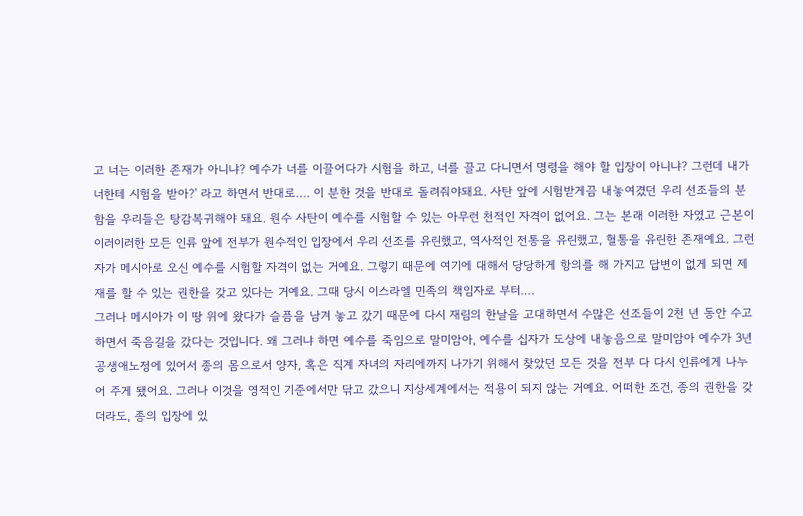고 너는 이러한 존재가 아니냐? 예수가 너를 이끌어다가 시험을 하고, 너를 끌고 다니면서 명령을 해야 할 입장이 아니냐? 그런데 내가 너한테 시험을 받아?' 라고 하면서 반대로…. 이 분한 것을 반대로 돌려줘야돼요. 사탄 앞에 시험받게끔 내놓여겼던 우리 선조들의 분함을 우리들은 탕감복귀해야 돼요. 원수 사탄이 예수를 시험할 수 있는 아무런 천적인 자격이 없어요. 그는 본래 이러한 자였고 근본이 이러이러한 모든 인류 앞에 전부가 원수적인 입장에서 우리 선조를 유린했고, 역사적인 전통을 유린했고, 혈통을 유린한 존재예요. 그런자가 메시아로 오신 예수를 시험할 자격이 없는 거예요. 그렇기 때문에 여기에 대해서 당당하게 항의를 해 가지고 답변이 없게 되면 제재를 할 수 있는 권한을 갖고 있다는 거예요. 그때 당시 이스라엘 민족의 책임자로 부터….
그러나 메시아가 이 땅 위에 왔다가 슬픔을 남겨 놓고 갔기 때문에 다시 재림의 한날을 고대하면서 수많은 선조들이 2천 년 동안 수고하면서 죽음길을 갔다는 것입니다. 왜 그러냐 하면 예수를 죽임으로 말미암아, 예수를 십자가 도상에 내놓음으로 말미암아 예수가 3년 공생애노정에 있어서 종의 몸으로서 양자, 혹은 직계 자녀의 자리에까지 나가기 위해서 찾았던 모든 것을 전부 다 다시 인류에게 나누어 주게 됐어요. 그러나 이것을 영적인 기준에서만 닦고 갔으니 지상세계에서는 적용이 되지 않는 거예요. 어떠한 조건, 종의 권한을 갖더라도, 종의 입장에 있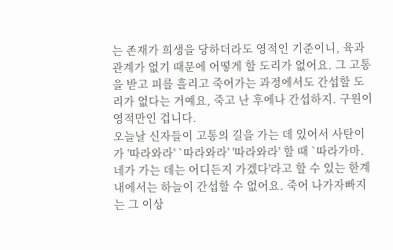는 존재가 희생을 당하더라도 영적인 기준이니, 육과 관계가 없기 때문에 어떻게 할 도리가 없어요. 그 고통을 받고 피를 흘리고 죽어가는 과정에서도 간섭할 도리가 없다는 거예요, 죽고 난 후에나 간섭하지. 구원이 영적만인 겁니다.
오늘날 신자들이 고통의 길을 가는 데 있어서 사탄이가 '따라와라' `따라와라' '따라와라' 할 때 `따라가마. 네가 가는 데는 어디든지 가겠다'라고 할 수 있는 한계 내에서는 하늘이 간섭할 수 없어요. 죽어 나가자빠지는 그 이상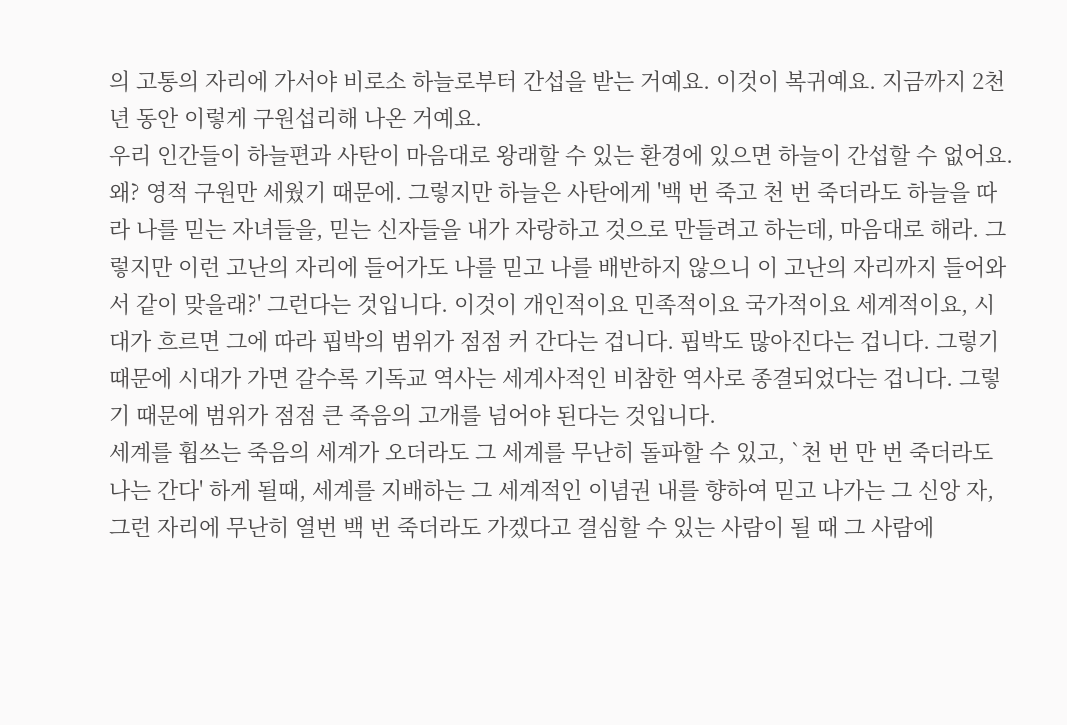의 고통의 자리에 가서야 비로소 하늘로부터 간섭을 받는 거예요. 이것이 복귀예요. 지금까지 2천 년 동안 이렇게 구원섭리해 나온 거예요.
우리 인간들이 하늘편과 사탄이 마음대로 왕래할 수 있는 환경에 있으면 하늘이 간섭할 수 없어요. 왜? 영적 구원만 세웠기 때문에. 그렇지만 하늘은 사탄에게 '백 번 죽고 천 번 죽더라도 하늘을 따라 나를 믿는 자녀들을, 믿는 신자들을 내가 자랑하고 것으로 만들려고 하는데, 마음대로 해라. 그렇지만 이런 고난의 자리에 들어가도 나를 믿고 나를 배반하지 않으니 이 고난의 자리까지 들어와서 같이 맞을래?' 그런다는 것입니다. 이것이 개인적이요 민족적이요 국가적이요 세계적이요, 시대가 흐르면 그에 따라 핍박의 범위가 점점 커 간다는 겁니다. 핍박도 많아진다는 겁니다. 그렇기 때문에 시대가 가면 갈수록 기독교 역사는 세계사적인 비참한 역사로 종결되었다는 겁니다. 그렇기 때문에 범위가 점점 큰 죽음의 고개를 넘어야 된다는 것입니다.
세계를 휩쓰는 죽음의 세계가 오더라도 그 세계를 무난히 돌파할 수 있고, `천 번 만 번 죽더라도 나는 간다' 하게 될때, 세계를 지배하는 그 세계적인 이념권 내를 향하여 믿고 나가는 그 신앙 자, 그런 자리에 무난히 열번 백 번 죽더라도 가겠다고 결심할 수 있는 사람이 될 때 그 사람에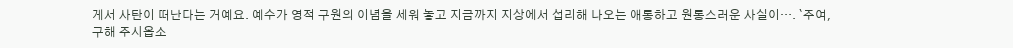게서 사탄이 떠난다는 거예요. 예수가 영적 구원의 이념을 세워 놓고 지금까지 지상에서 섭리해 나오는 애통하고 원통스러운 사실이…. `주여, 구해 주시옵소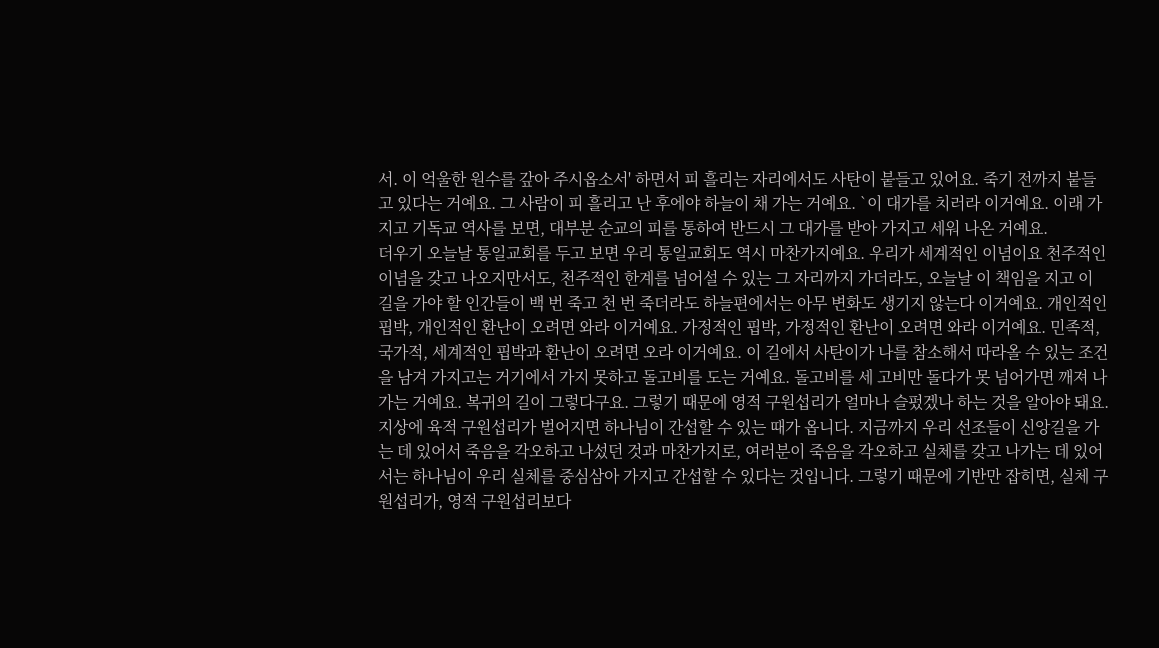서. 이 억울한 원수를 갚아 주시옵소서' 하면서 피 흘리는 자리에서도 사탄이 붙들고 있어요. 죽기 전까지 붙들고 있다는 거예요. 그 사람이 피 흘리고 난 후에야 하늘이 채 가는 거예요. `이 대가를 치러라 이거예요. 이래 가지고 기독교 역사를 보면, 대부분 순교의 피를 통하여 반드시 그 대가를 받아 가지고 세워 나온 거예요.
더우기 오늘날 통일교회를 두고 보면 우리 통일교회도 역시 마찬가지예요. 우리가 세계적인 이념이요 천주적인 이념을 갖고 나오지만서도, 천주적인 한계를 넘어설 수 있는 그 자리까지 가더라도, 오늘날 이 책임을 지고 이 길을 가야 할 인간들이 백 번 죽고 천 번 죽더라도 하늘편에서는 아무 변화도 생기지 않는다 이거예요. 개인적인 핍박, 개인적인 환난이 오려면 와라 이거예요. 가정적인 핍박, 가정적인 환난이 오려면 와라 이거예요. 민족적, 국가적, 세계적인 핍박과 환난이 오려면 오라 이거예요. 이 길에서 사탄이가 나를 참소해서 따라올 수 있는 조건을 남겨 가지고는 거기에서 가지 못하고 돌고비를 도는 거예요. 돌고비를 세 고비만 돌다가 못 넘어가면 깨져 나가는 거예요. 복귀의 길이 그렇다구요. 그렇기 때문에 영적 구원섭리가 얼마나 슬펐겠나 하는 것을 알아야 돼요.
지상에 육적 구원섭리가 벌어지면 하나님이 간섭할 수 있는 때가 옵니다. 지금까지 우리 선조들이 신앙길을 가는 데 있어서 죽음을 각오하고 나섰던 것과 마찬가지로, 여러분이 죽음을 각오하고 실체를 갖고 나가는 데 있어서는 하나님이 우리 실체를 중심삼아 가지고 간섭할 수 있다는 것입니다. 그렇기 때문에 기반만 잡히면, 실체 구원섭리가, 영적 구원섭리보다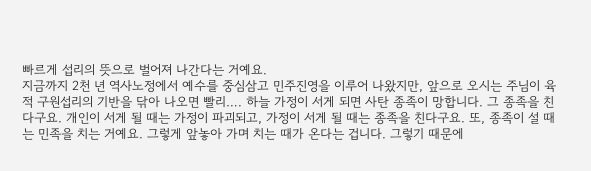빠르게 섭리의 뜻으로 벌어져 나간다는 거예요.
지금까지 2천 년 역사노정에서 예수를 중심삼고 민주진영을 이루어 나왔지만, 앞으로 오시는 주님이 육적 구원섭리의 기반을 닦아 나오면 빨리…. 하늘 가정이 서게 되면 사탄 종족이 망합니다. 그 종족을 친다구요. 개인이 서게 될 때는 가정이 파괴되고, 가정이 서게 될 때는 종족을 친다구요. 또, 종족이 설 때는 민족을 치는 거예요. 그렇게 앞놓아 가며 치는 때가 온다는 겁니다. 그렇기 때문에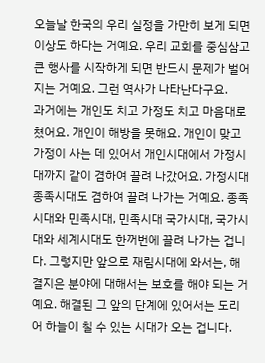오늘날 한국의 우리 실정을 가만히 보게 되면 이상도 하다는 거예요. 우리 교회를 중심삼고 큰 행사를 시작하게 되면 반드시 문제가 벌어지는 거예요. 그런 역사가 나타난다구요.
과거에는 개인도 치고 가정도 치고 마음대로 쳤어요. 개인이 해방을 못해요. 개인이 맞고 가정이 사는 데 있어서 개인시대에서 가정시대까지 같이 겸하여 끌려 나갔어요. 가정시대 종족시대도 겸하여 끌려 나가는 거예요. 종족시대와 민족시대, 민족시대 국가시대, 국가시대와 세계시대도 한꺼번에 끌려 나가는 겁니다. 그렇지만 앞으로 재림시대에 와서는, 해결지은 분야에 대해서는 보호를 해야 되는 거예요. 해결된 그 앞의 단계에 있어서는 도리어 하늘이 칠 수 있는 시대가 오는 겁니다.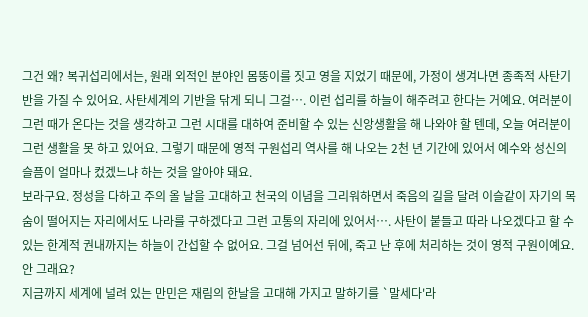그건 왜? 복귀섭리에서는, 원래 외적인 분야인 몸뚱이를 짓고 영을 지었기 때문에, 가정이 생겨나면 종족적 사탄기반을 가질 수 있어요. 사탄세계의 기반을 닦게 되니 그걸…. 이런 섭리를 하늘이 해주려고 한다는 거예요. 여러분이 그런 때가 온다는 것을 생각하고 그런 시대를 대하여 준비할 수 있는 신앙생활을 해 나와야 할 텐데, 오늘 여러분이 그런 생활을 못 하고 있어요. 그렇기 때문에 영적 구원섭리 역사를 해 나오는 2천 년 기간에 있어서 예수와 성신의 슬픔이 얼마나 컸겠느냐 하는 것을 알아야 돼요.
보라구요. 정성을 다하고 주의 올 날을 고대하고 천국의 이념을 그리워하면서 죽음의 길을 달려 이슬같이 자기의 목숨이 떨어지는 자리에서도 나라를 구하겠다고 그런 고통의 자리에 있어서…. 사탄이 붙들고 따라 나오겠다고 할 수 있는 한계적 권내까지는 하늘이 간섭할 수 없어요. 그걸 넘어선 뒤에, 죽고 난 후에 처리하는 것이 영적 구원이예요. 안 그래요?
지금까지 세계에 널려 있는 만민은 재림의 한날을 고대해 가지고 말하기를 `말세다'라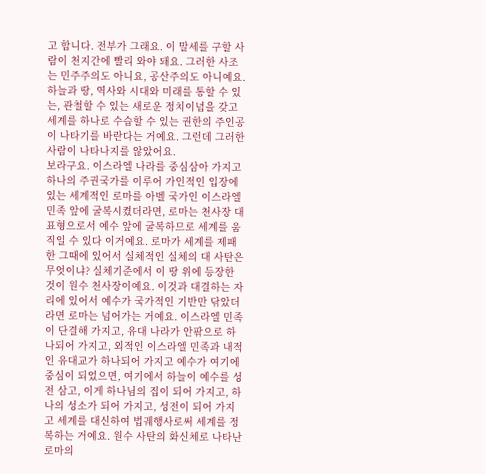고 합니다. 전부가 그래요. 이 말세를 구할 사람이 천지간에 빨리 와야 돼요. 그러한 사조는 민주주의도 아니요, 공산주의도 아니예요. 하늘과 땅, 역사와 시대와 미래를 통할 수 있는, 관철할 수 있는 새로운 정치이념을 갖고 세계를 하나로 수습할 수 있는 권한의 주인공이 나타기를 바란다는 거예요. 그런데 그러한 사람이 나타나지를 않았어요.
보라구요. 이스라엘 나라를 중심삼아 가지고 하나의 주권국가를 이루어 가인적인 입장에 있는 세계적인 로마를 아벨 국가인 이스라엘 민족 앞에 굴복시켰더라면, 로마는 천사장 대표형으로서 예수 앞에 굴복하므로 세계를 움직일 수 있다 이거예요. 로마가 세계를 제패한 그때에 있어서 실체적인 실체의 대 사탄은 무엇이냐? 실체기준에서 이 땅 위에 등장한 것이 원수 천사장이예요. 이것과 대결하는 자리에 있어서 예수가 국가적인 기반만 닦았더라면 로마는 넘어가는 거예요. 이스라엘 민족이 단결해 가지고, 유대 나라가 안팎으로 하나되어 가지고, 외적인 이스라엘 민족과 내적인 유대교가 하나되어 가지고 예수가 여기에 중심이 되었으면, 여기에서 하늘이 예수를 성전 삼고, 이게 하나님의 집이 되어 가지고, 하나의 성소가 되어 가지고, 성전이 되어 가지고 세계를 대신하여 법궤행사로써 세계를 정복하는 거예요. 원수 사탄의 화신체로 나타난 로마의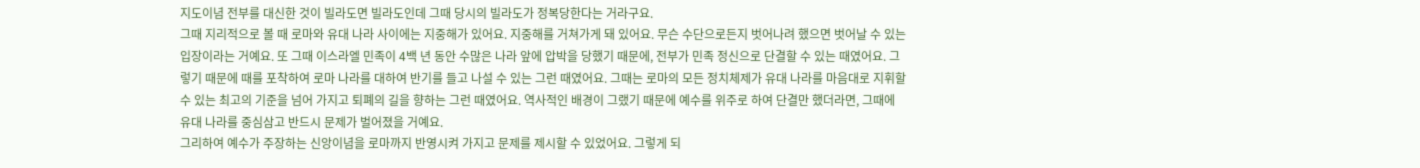지도이념 전부를 대신한 것이 빌라도면 빌라도인데 그때 당시의 빌라도가 정복당한다는 거라구요.
그때 지리적으로 볼 때 로마와 유대 나라 사이에는 지중해가 있어요. 지중해를 거쳐가게 돼 있어요. 무슨 수단으로든지 벗어나려 했으면 벗어날 수 있는 입장이라는 거예요. 또 그때 이스라엘 민족이 4백 년 동안 수많은 나라 앞에 압박을 당했기 때문에, 전부가 민족 정신으로 단결할 수 있는 때였어요. 그렇기 때문에 때를 포착하여 로마 나라를 대하여 반기를 들고 나설 수 있는 그런 때였어요. 그때는 로마의 모든 정치체제가 유대 나라를 마음대로 지휘할 수 있는 최고의 기준을 넘어 가지고 퇴폐의 길을 향하는 그런 때였어요. 역사적인 배경이 그랬기 때문에 예수를 위주로 하여 단결만 했더라면, 그때에 유대 나라를 중심삼고 반드시 문제가 벌어졌을 거예요.
그리하여 예수가 주장하는 신앙이념을 로마까지 반영시켜 가지고 문제를 제시할 수 있었어요. 그렇게 되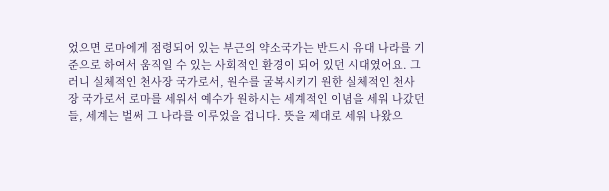었으면 로마에게 점령되어 있는 부근의 약소국가는 반드시 유대 나라를 기준으로 하여서 움직일 수 있는 사회적인 환경이 되어 있던 시대였어요. 그러니 실체적인 천사장 국가로서, 원수를 굴복시키기 원한 실체적인 천사장 국가로서 로마를 세워서 예수가 원하시는 세계적인 이념을 세워 나갔던들, 세계는 벌써 그 나라를 이루었을 겁니다. 뜻을 제대로 세워 나왔으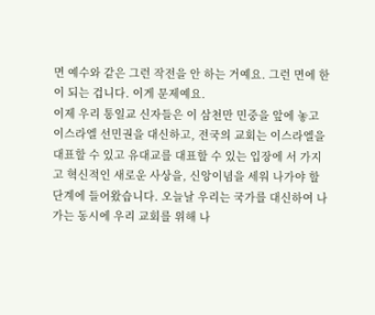면 예수와 같은 그런 작전을 안 하는 거예요. 그런 면에 한이 되는 겁니다. 이게 문제예요.
이제 우리 통일교 신자들은 이 삼천만 민중을 앞에 놓고 이스라엘 선민권을 대신하고, 전국의 교회는 이스라엘을 대표할 수 있고 유대교를 대표할 수 있는 입장에 서 가지고 혁신적인 새로운 사상을, 신앙이념을 세워 나가야 할 단계에 들어왔습니다. 오늘날 우리는 국가를 대신하여 나가는 동시에 우리 교회를 위해 나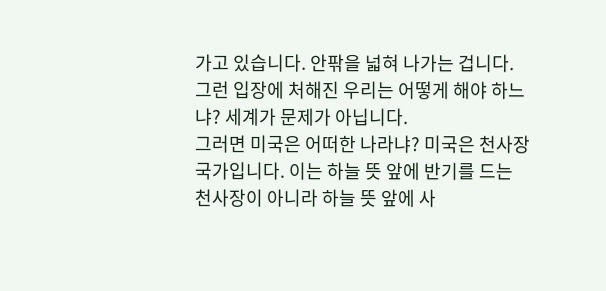가고 있습니다. 안팎을 넓혀 나가는 겁니다. 그런 입장에 처해진 우리는 어떻게 해야 하느냐? 세계가 문제가 아닙니다.
그러면 미국은 어떠한 나라냐? 미국은 천사장 국가입니다. 이는 하늘 뜻 앞에 반기를 드는 천사장이 아니라 하늘 뜻 앞에 사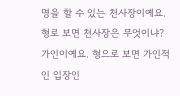명을 할 수 있는 천사장이예요. 형로 보면 천사장은 무엇이냐? 가인이예요. 형으로 보면 가인적인 입장인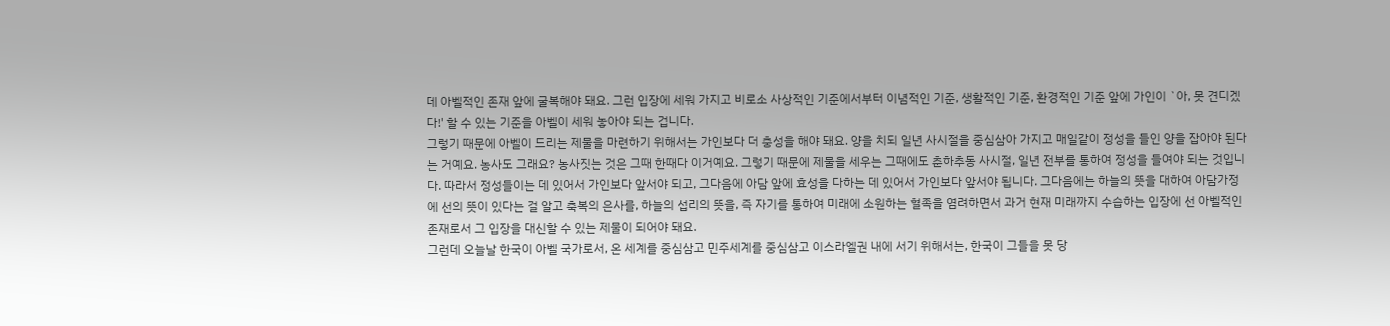데 아벨적인 존재 앞에 굴복해야 돼요. 그런 입장에 세워 가지고 비로소 사상적인 기준에서부터 이념적인 기준, 생활적인 기준, 환경적인 기준 앞에 가인이 `아, 못 견디겠다!' 할 수 있는 기준을 아벨이 세워 놓아야 되는 겁니다.
그렇기 때문에 아벨이 드리는 제물을 마련하기 위해서는 가인보다 더 충성을 해야 돼요. 양을 치되 일년 사시절을 중심삼아 가지고 매일같이 정성을 들인 양을 잡아야 된다는 거예요. 농사도 그래요? 농사짓는 것은 그때 한때다 이거예요. 그렇기 때문에 제물을 세우는 그때에도 춘하추동 사시절, 일년 전부를 통하여 정성을 들여야 되는 것입니다. 따라서 정성들이는 데 있어서 가인보다 앞서야 되고, 그다음에 아담 앞에 효성을 다하는 데 있어서 가인보다 앞서야 됩니다. 그다음에는 하늘의 뜻을 대하여 아담가정에 선의 뜻이 있다는 걸 알고 축복의 은사를, 하늘의 섭리의 뜻을, 즉 자기를 통하여 미래에 소원하는 혈족을 염려하면서 과거 현재 미래까지 수습하는 입장에 선 아벨적인 존재로서 그 입장을 대신할 수 있는 제물이 되어야 돼요.
그런데 오늘날 한국이 아벨 국가로서, 온 세계를 중심삼고 민주세계를 중심삼고 이스라엘권 내에 서기 위해서는, 한국이 그들을 못 당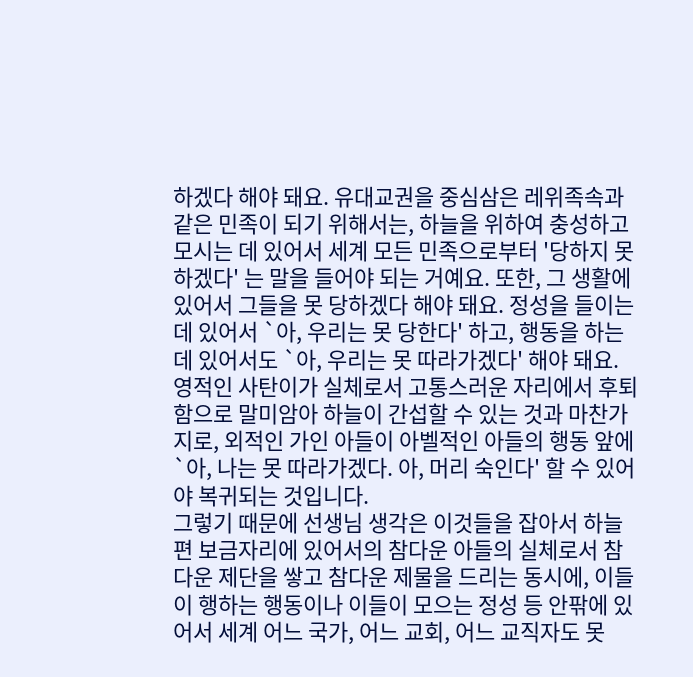하겠다 해야 돼요. 유대교권을 중심삼은 레위족속과 같은 민족이 되기 위해서는, 하늘을 위하여 충성하고 모시는 데 있어서 세계 모든 민족으로부터 '당하지 못하겠다' 는 말을 들어야 되는 거예요. 또한, 그 생활에 있어서 그들을 못 당하겠다 해야 돼요. 정성을 들이는 데 있어서 `아, 우리는 못 당한다' 하고, 행동을 하는 데 있어서도 `아, 우리는 못 따라가겠다' 해야 돼요. 영적인 사탄이가 실체로서 고통스러운 자리에서 후퇴함으로 말미암아 하늘이 간섭할 수 있는 것과 마찬가지로, 외적인 가인 아들이 아벨적인 아들의 행동 앞에 `아, 나는 못 따라가겠다. 아, 머리 숙인다' 할 수 있어야 복귀되는 것입니다.
그렇기 때문에 선생님 생각은 이것들을 잡아서 하늘편 보금자리에 있어서의 참다운 아들의 실체로서 참다운 제단을 쌓고 참다운 제물을 드리는 동시에, 이들이 행하는 행동이나 이들이 모으는 정성 등 안팎에 있어서 세계 어느 국가, 어느 교회, 어느 교직자도 못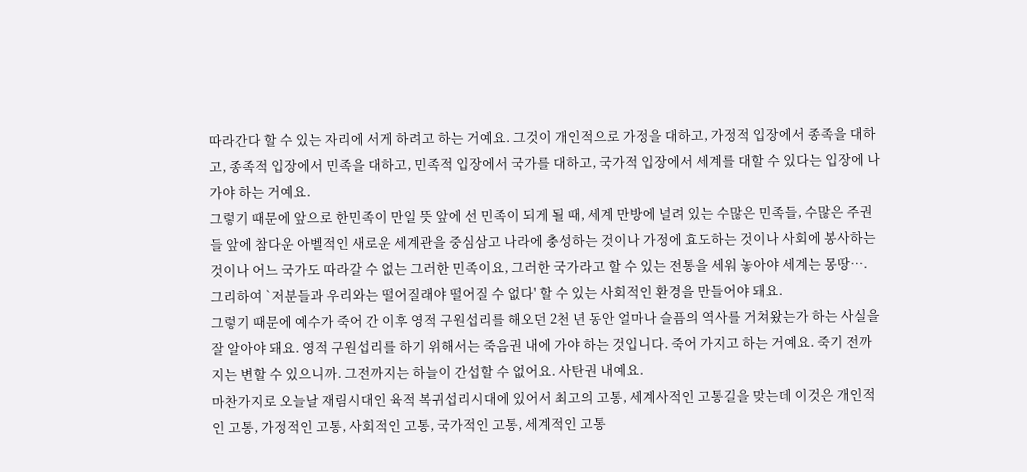따라간다 할 수 있는 자리에 서게 하려고 하는 거예요. 그것이 개인적으로 가정을 대하고, 가정적 입장에서 종족을 대하고, 종족적 입장에서 민족을 대하고, 민족적 입장에서 국가를 대하고, 국가적 입장에서 세계를 대할 수 있다는 입장에 나가야 하는 거예요.
그렇기 때문에 앞으로 한민족이 만일 뜻 앞에 선 민족이 되게 될 때, 세계 만방에 널려 있는 수많은 민족들, 수많은 주권들 앞에 참다운 아벨적인 새로운 세계관을 중심삼고 나라에 충성하는 것이나 가정에 효도하는 것이나 사회에 봉사하는 것이나 어느 국가도 따라갈 수 없는 그러한 민족이요, 그러한 국가라고 할 수 있는 전통을 세워 놓아야 세계는 몽땅…. 그리하여 `저분들과 우리와는 떨어질래야 떨어질 수 없다' 할 수 있는 사회적인 환경을 만들어야 돼요.
그렇기 때문에 예수가 죽어 간 이후 영적 구원섭리를 해오던 2천 년 동안 얼마나 슬픔의 역사를 거쳐왔는가 하는 사실을 잘 알아야 돼요. 영적 구원섭리를 하기 위해서는 죽음권 내에 가야 하는 것입니다. 죽어 가지고 하는 거예요. 죽기 전까지는 변할 수 있으니까. 그전까지는 하늘이 간섭할 수 없어요. 사탄권 내예요.
마찬가지로 오늘날 재림시대인 육적 복귀섭리시대에 있어서 최고의 고통, 세계사적인 고통길을 맞는데 이것은 개인적인 고통, 가정적인 고통, 사회적인 고통, 국가적인 고통, 세계적인 고통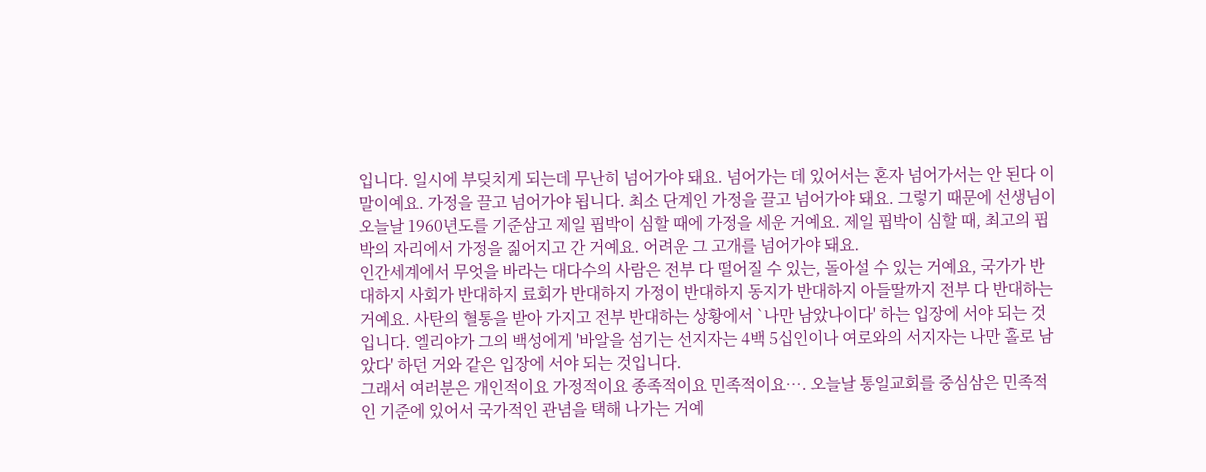입니다. 일시에 부딪치게 되는데 무난히 넘어가야 돼요. 넘어가는 데 있어서는 혼자 넘어가서는 안 된다 이 말이예요. 가정을 끌고 넘어가야 됩니다. 최소 단계인 가정을 끌고 넘어가야 돼요. 그렇기 때문에 선생님이 오늘날 1960년도를 기준삼고 제일 핍박이 심할 때에 가정을 세운 거예요. 제일 핍박이 심할 때, 최고의 핍박의 자리에서 가정을 짊어지고 간 거예요. 어려운 그 고개를 넘어가야 돼요.
인간세계에서 무엇을 바라는 대다수의 사람은 전부 다 떨어질 수 있는, 돌아설 수 있는 거예요, 국가가 반대하지 사회가 반대하지 료회가 반대하지 가정이 반대하지 동지가 반대하지 아들딸까지 전부 다 반대하는 거예요. 사탄의 혈통을 받아 가지고 전부 반대하는 상황에서 `나만 남았나이다' 하는 입장에 서야 되는 것입니다. 엘리야가 그의 백성에게 '바알을 섬기는 선지자는 4백 5십인이나 여로와의 서지자는 나만 홀로 남았다' 하던 거와 같은 입장에 서야 되는 것입니다.
그래서 여러분은 개인적이요 가정적이요 종족적이요 민족적이요…. 오늘날 통일교회를 중심삼은 민족적인 기준에 있어서 국가적인 관념을 택해 나가는 거예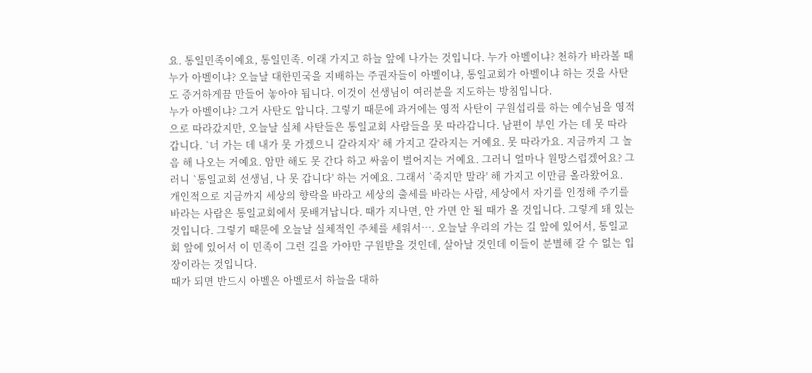요. 통일민족이예요, 통일민족. 이래 가지고 하늘 앞에 나가는 것입니다. 누가 아벨이냐? 천하가 바라볼 때 누가 아벨이냐? 오늘날 대한민국을 지배하는 주권자들이 아벨이냐, 통일교회가 아벨이냐 하는 것을 사탄도 증거하게끔 만들어 놓아야 됩니다. 이것이 선생님이 여러분을 지도하는 방침입니다.
누가 아벨이냐? 그거 사탄도 압니다. 그렇기 때문에 과거에는 영적 사탄이 구원섭리를 하는 예수님을 영적으로 따라갔지만, 오늘날 실체 사탄들은 통일교회 사람들을 못 따라갑니다. 남편이 부인 가는 데 못 따라갑니다. `너 가는 데 내가 못 가겠으니 갈라지자' 해 가지고 갈라지는 거예요. 못 따라가요. 지금까지 그 놀음 해 나오는 거예요. 암만 해도 못 간다 하고 싸움이 벌어지는 거예요. 그러니 얼마나 원망스럽겠어요? 그러니 `통일교회 선생님, 나 못 갑니다' 하는 거예요. 그래서 `죽지만 말라' 해 가지고 이만큼 올라왔어요.
개인적으로 지금까지 세상의 향락을 바라고 세상의 출세를 바라는 사람, 세상에서 자기를 인정해 주기를 바라는 사람은 통일교회에서 못배겨납니다. 때가 지나면, 안 가면 안 될 때가 올 것입니다. 그렇게 돼 있는 것입니다. 그렇기 때문에 오늘날 실체적인 주체를 세워서…. 오늘날 우리의 가는 길 앞에 있어서, 통일교회 앞에 있어서 이 민족이 그런 길을 가야만 구원받을 것인데, 살아날 것인데 이들이 분별해 갈 수 없는 입장이라는 것입니다.
때가 되면 반드시 아벨은 아벨로서 하늘을 대하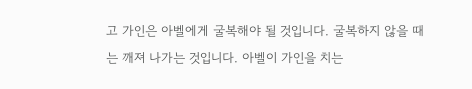고 가인은 아벨에게 굴복해야 될 것입니다. 굴복하지 않을 때는 깨져 나가는 것입니다. 아벨이 가인을 치는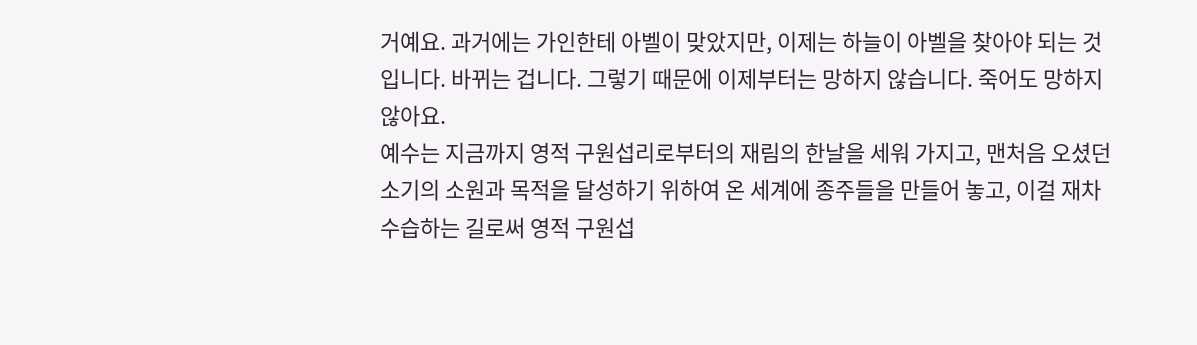거예요. 과거에는 가인한테 아벨이 맞았지만, 이제는 하늘이 아벨을 찾아야 되는 것입니다. 바뀌는 겁니다. 그렇기 때문에 이제부터는 망하지 않습니다. 죽어도 망하지 않아요.
예수는 지금까지 영적 구원섭리로부터의 재림의 한날을 세워 가지고, 맨처음 오셨던 소기의 소원과 목적을 달성하기 위하여 온 세계에 종주들을 만들어 놓고, 이걸 재차 수습하는 길로써 영적 구원섭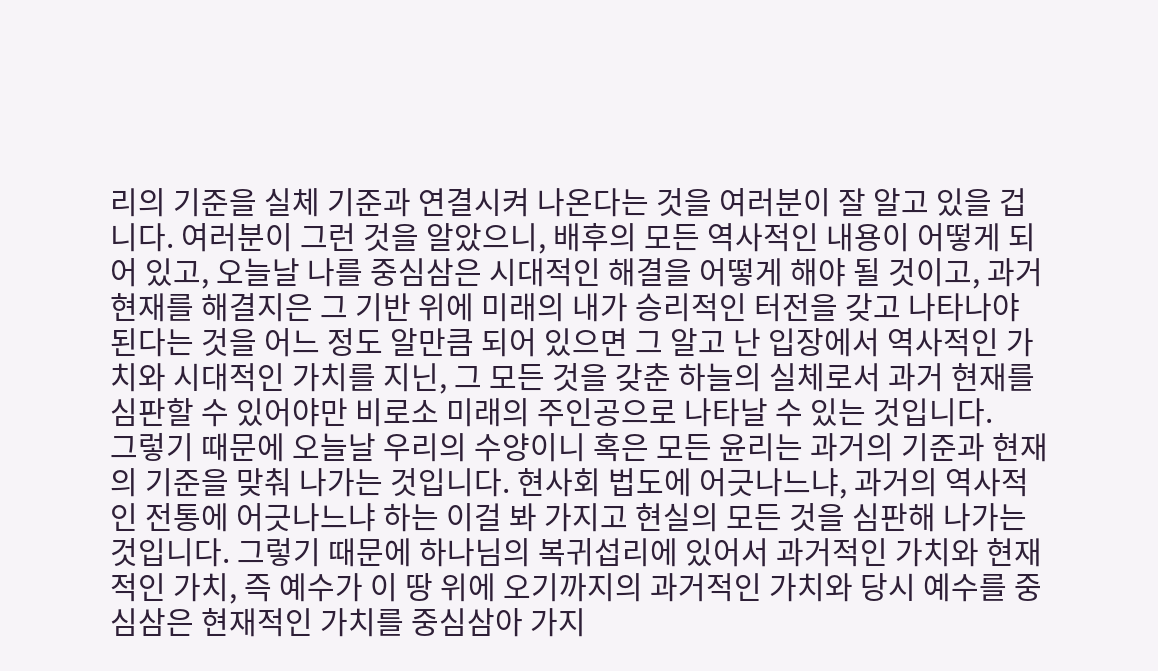리의 기준을 실체 기준과 연결시켜 나온다는 것을 여러분이 잘 알고 있을 겁니다. 여러분이 그런 것을 알았으니, 배후의 모든 역사적인 내용이 어떻게 되어 있고, 오늘날 나를 중심삼은 시대적인 해결을 어떻게 해야 될 것이고, 과거 현재를 해결지은 그 기반 위에 미래의 내가 승리적인 터전을 갖고 나타나야 된다는 것을 어느 정도 알만큼 되어 있으면 그 알고 난 입장에서 역사적인 가치와 시대적인 가치를 지닌, 그 모든 것을 갖춘 하늘의 실체로서 과거 현재를 심판할 수 있어야만 비로소 미래의 주인공으로 나타날 수 있는 것입니다.
그렇기 때문에 오늘날 우리의 수양이니 혹은 모든 윤리는 과거의 기준과 현재의 기준을 맞춰 나가는 것입니다. 현사회 법도에 어긋나느냐, 과거의 역사적인 전통에 어긋나느냐 하는 이걸 봐 가지고 현실의 모든 것을 심판해 나가는 것입니다. 그렇기 때문에 하나님의 복귀섭리에 있어서 과거적인 가치와 현재적인 가치, 즉 예수가 이 땅 위에 오기까지의 과거적인 가치와 당시 예수를 중심삼은 현재적인 가치를 중심삼아 가지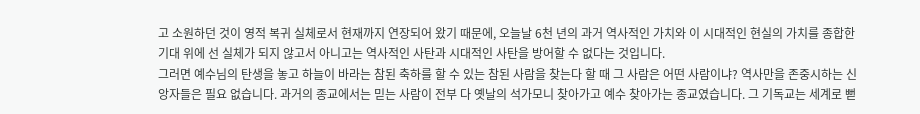고 소원하던 것이 영적 복귀 실체로서 현재까지 연장되어 왔기 때문에, 오늘날 6천 년의 과거 역사적인 가치와 이 시대적인 현실의 가치를 종합한 기대 위에 선 실체가 되지 않고서 아니고는 역사적인 사탄과 시대적인 사탄을 방어할 수 없다는 것입니다.
그러면 예수님의 탄생을 놓고 하늘이 바라는 참된 축하를 할 수 있는 참된 사람을 찾는다 할 때 그 사람은 어떤 사람이냐? 역사만을 존중시하는 신앙자들은 필요 없습니다. 과거의 종교에서는 믿는 사람이 전부 다 옛날의 석가모니 찾아가고 예수 찾아가는 종교였습니다. 그 기독교는 세계로 뻗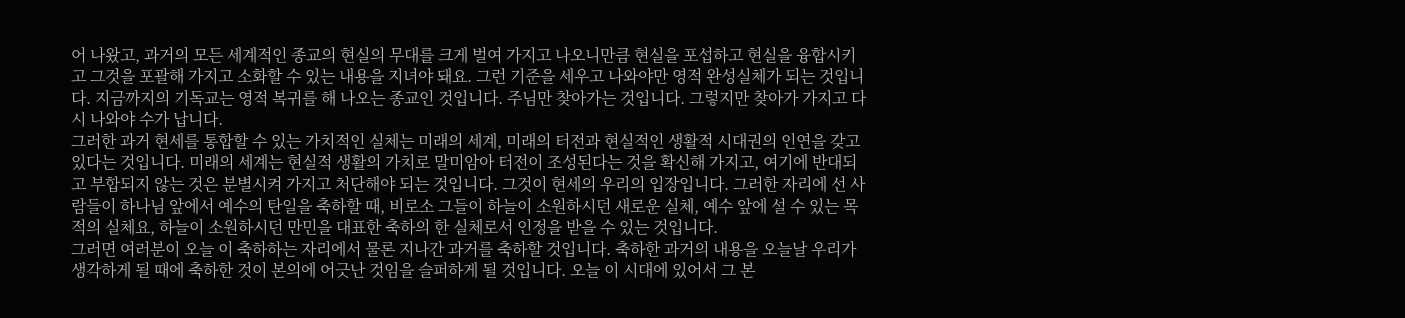어 나왔고, 과거의 모든 세계적인 종교의 현실의 무대를 크게 벌여 가지고 나오니만큼 현실을 포섭하고 현실을 융합시키고 그것을 포괄해 가지고 소화할 수 있는 내용을 지녀야 돼요. 그런 기준을 세우고 나와야만 영적 완성실체가 되는 것입니다. 지금까지의 기독교는 영적 복귀를 해 나오는 종교인 것입니다. 주님만 찾아가는 것입니다. 그렇지만 찾아가 가지고 다시 나와야 수가 납니다.
그러한 과거 현세를 통합할 수 있는 가치적인 실체는 미래의 세계, 미래의 터전과 현실적인 생활적 시대권의 인연을 갖고 있다는 것입니다. 미래의 세계는 현실적 생활의 가치로 말미암아 터전이 조성된다는 것을 확신해 가지고, 여기에 반대되고 부합되지 않는 것은 분별시켜 가지고 처단해야 되는 것입니다. 그것이 현세의 우리의 입장입니다. 그러한 자리에 선 사람들이 하나님 앞에서 예수의 탄일을 축하할 때, 비로소 그들이 하늘이 소원하시던 새로운 실체, 예수 앞에 설 수 있는 목적의 실체요, 하늘이 소원하시던 만민을 대표한 축하의 한 실체로서 인정을 받을 수 있는 것입니다.
그러면 여러분이 오늘 이 축하하는 자리에서 물론 지나간 과거를 축하할 것입니다. 축하한 과거의 내용을 오늘날 우리가 생각하게 될 때에 축하한 것이 본의에 어긋난 것임을 슬퍼하게 될 것입니다. 오늘 이 시대에 있어서 그 본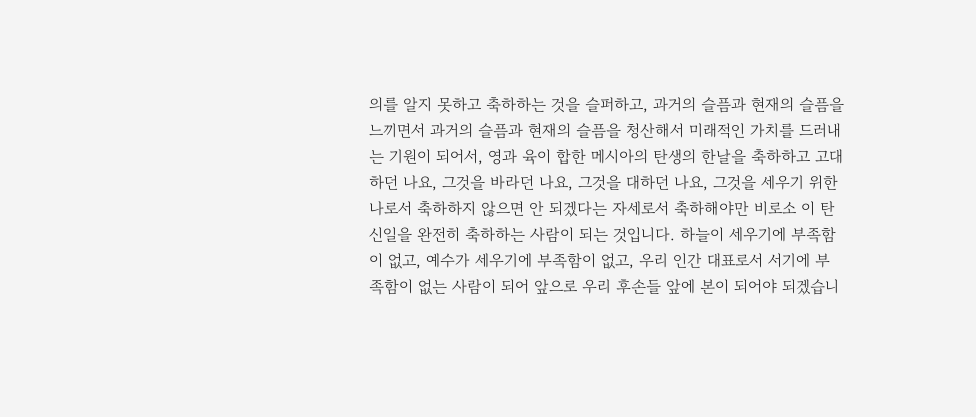의를 알지 못하고 축하하는 것을 슬퍼하고, 과거의 슬픔과 현재의 슬픔을 느끼면서 과거의 슬픔과 현재의 슬픔을 청산해서 미래적인 가치를 드러내는 기원이 되어서, 영과 육이 합한 메시아의 탄생의 한날을 축하하고 고대하던 나요, 그것을 바라던 나요, 그것을 대하던 나요, 그것을 세우기 위한 나로서 축하하지 않으면 안 되겠다는 자세로서 축하해야만 비로소 이 탄신일을 완전히 축하하는 사람이 되는 것입니다. 하늘이 세우기에 부족함이 없고, 예수가 세우기에 부족함이 없고, 우리 인간 대표로서 서기에 부족함이 없는 사람이 되어 앞으로 우리 후손들 앞에 본이 되어야 되겠습니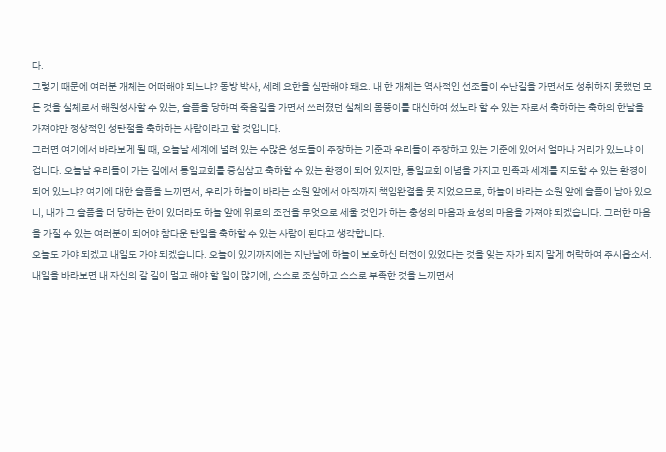다.
그렇기 때문에 여러분 개체는 어떠해야 되느냐? 동방 박사, 세례 요한을 심판해야 돼요. 내 한 개체는 역사적인 선조들이 수난길을 가면서도 성취하지 못했던 모든 것을 실체로서 해원성사할 수 있는, 슬픔을 당하며 죽음길을 가면서 쓰러졌던 실체의 몸뚱이를 대신하여 섰노라 할 수 있는 자로서 축하하는 축하의 한날을 가져야만 정상적인 성탄절을 축하하는 사람이라고 할 것입니다.
그러면 여기에서 바라보게 될 때, 오늘날 세계에 널려 있는 수많은 성도들이 주장하는 기준과 우리들이 주장하고 있는 기준에 있어서 얼마나 거리가 있느냐 이겁니다. 오늘날 우리들이 가는 길에서 통일교회를 중심삼고 축하할 수 있는 환경이 되어 있지만, 통일교회 이념을 가지고 민족과 세계를 지도할 수 있는 환경이 되어 있느냐? 여기에 대한 슬픔을 느끼면서, 우리가 하늘이 바라는 소원 앞에서 아직까지 책임완결을 못 지었으므로, 하늘이 바라는 소원 앞에 슬픔이 남아 있으니, 내가 그 슬픔을 더 당하는 한이 있더라도 하늘 앞에 위로의 조건을 무엇으로 세울 것인가 하는 충성의 마음과 효성의 마음을 가져야 되겠습니다. 그러한 마음을 가질 수 있는 여러분이 되어야 참다운 탄일을 축하할 수 있는 사람이 된다고 생각합니다.
오늘도 가야 되겠고 내일도 가야 되겠습니다. 오늘이 있기까지에는 지난날에 하늘이 보호하신 터전이 있었다는 것을 잊는 자가 되지 말게 허락하여 주시옵소서.
내일을 바라보면 내 자신의 갈 길이 멀고 해야 할 일이 많기에, 스스로 조심하고 스스로 부족한 것을 느끼면서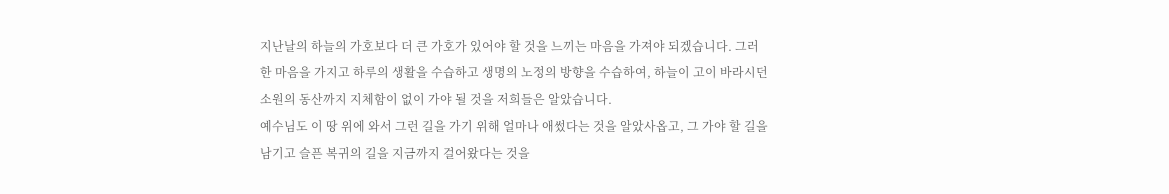지난날의 하늘의 가호보다 더 큰 가호가 있어야 할 것을 느끼는 마음을 가져야 되겠습니다. 그러한 마음을 가지고 하루의 생활을 수습하고 생명의 노정의 방향을 수습하여, 하늘이 고이 바라시던 소원의 동산까지 지체함이 없이 가야 될 것을 저희들은 알았습니다.
예수님도 이 땅 위에 와서 그런 길을 가기 위해 얼마나 애썼다는 것을 알았사옵고, 그 가야 할 길을 남기고 슬픈 복귀의 길을 지금까지 걸어왔다는 것을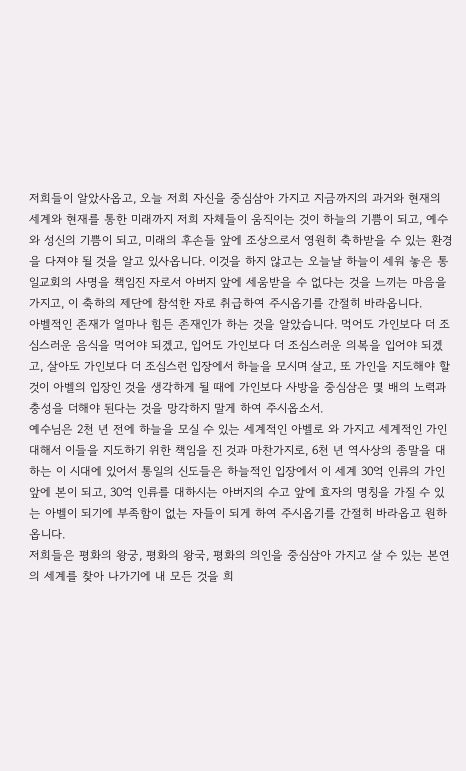저희들이 알았사옵고, 오늘 저희 자신을 중심삼아 가지고 지금까지의 과거와 현재의 세계와 현재를 통한 미래까지 저희 자체들이 움직이는 것이 하늘의 기쁨이 되고, 예수와 성신의 기쁨이 되고, 미래의 후손들 앞에 조상으로서 영원히 축하받을 수 있는 환경을 다져야 될 것을 알고 있사옵니다. 이것을 하지 않고는 오늘날 하늘이 세워 놓은 통일교회의 사명을 책임진 자로서 아버지 앞에 세움받을 수 없다는 것을 느끼는 마음을 가지고, 이 축하의 제단에 참석한 자로 취급하여 주시옵기를 간절히 바라옵니다.
아벨적인 존재가 얼마나 힘든 존재인가 하는 것을 알았습니다. 먹어도 가인보다 더 조심스러운 음식을 먹어야 되겠고, 입어도 가인보다 더 조심스러운 의복을 입어야 되겠고, 살아도 가인보다 더 조심스런 입장에서 하늘을 모시며 살고, 또 가인을 지도해야 할 것이 아벨의 입장인 것을 생각하게 될 때에 가인보다 사방을 중심삼은 몇 배의 노력과 충성을 더해야 된다는 것을 망각하지 말게 하여 주시옵소서.
예수님은 2천 년 전에 하늘을 모실 수 있는 세계적인 아벨로 와 가지고 세계적인 가인 대해서 이들을 지도하기 위한 책임을 진 것과 마찬가지로, 6천 년 역사상의 종말을 대하는 이 시대에 있어서 통일의 신도들은 하늘적인 입장에서 이 세계 30억 인류의 가인 앞에 본이 되고, 30억 인류를 대하시는 아버지의 수고 앞에 효자의 명칭을 가질 수 있는 아벨이 되기에 부족함이 없는 자들이 되게 하여 주시옵기를 간절히 바라옵고 원하옵니다.
저희들은 평화의 왕궁, 평화의 왕국, 평화의 의인을 중심삼아 가지고 살 수 있는 본연의 세계를 찾아 나가기에 내 모든 것을 희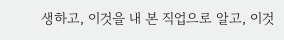생하고, 이것을 내 본 직업으로 알고, 이것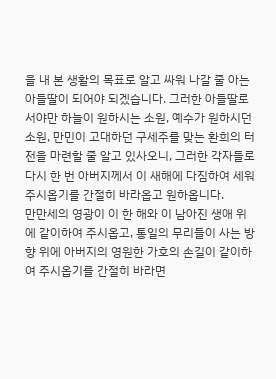을 내 본 생활의 목표로 알고 싸워 나갈 줄 아는 아들딸이 되어야 되겠습니다. 그러한 아들딸로 서야만 하늘이 원하시는 소원, 예수가 원하시던 소원, 만민이 고대하던 구세주를 맞는 환희의 터전을 마련할 줄 알고 있사오니, 그러한 각자들로 다시 한 번 아버지께서 이 새해에 다짐하여 세워 주시옵기를 간절히 바라옵고 원하옵니다.
만만세의 영광이 이 한 해와 이 남아진 생애 위에 같이하여 주시옵고, 통일의 무리들이 사는 방향 위에 아버지의 영원한 가호의 손길이 같이하여 주시옵기를 간절히 바라면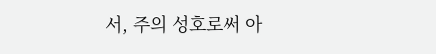서, 주의 성호로써 아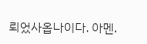뢰었사옵나이다. 아멘.